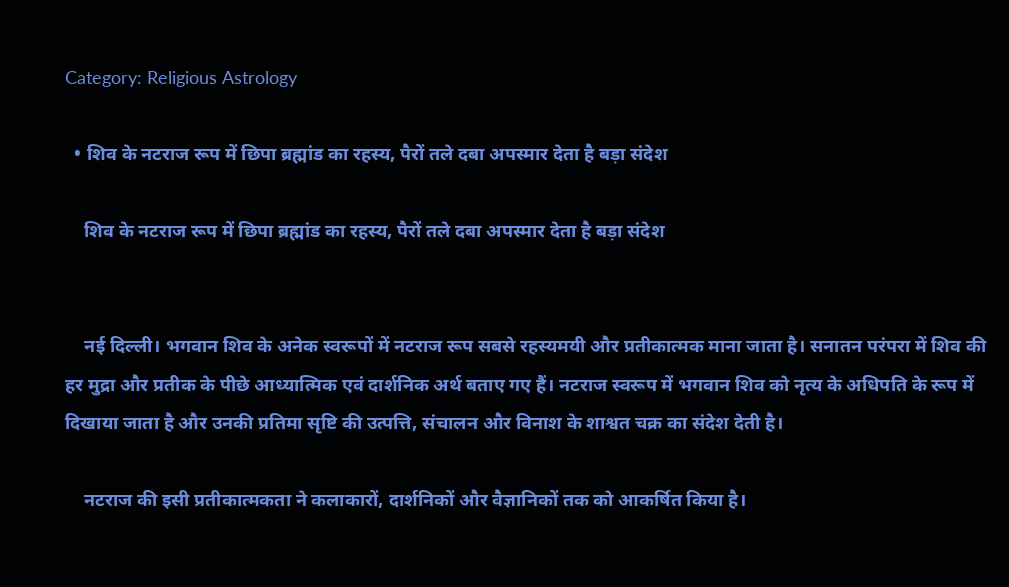Category: Religious Astrology

  • शिव के नटराज रूप में छिपा ब्रह्मांड का रहस्य, पैरों तले दबा अपस्मार देता है बड़ा संदेश

    शिव के नटराज रूप में छिपा ब्रह्मांड का रहस्य, पैरों तले दबा अपस्मार देता है बड़ा संदेश


    नई दिल्ली। भगवान शिव के अनेक स्वरूपों में नटराज रूप सबसे रहस्यमयी और प्रतीकात्मक माना जाता है। सनातन परंपरा में शिव की हर मुद्रा और प्रतीक के पीछे आध्यात्मिक एवं दार्शनिक अर्थ बताए गए हैं। नटराज स्वरूप में भगवान शिव को नृत्य के अधिपति के रूप में दिखाया जाता है और उनकी प्रतिमा सृष्टि की उत्पत्ति, संचालन और विनाश के शाश्वत चक्र का संदेश देती है।

    नटराज की इसी प्रतीकात्मकता ने कलाकारों, दार्शनिकों और वैज्ञानिकों तक को आकर्षित किया है।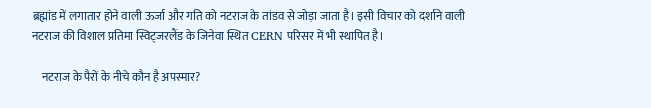ब्रह्मांड में लगातार होने वाली ऊर्जा और गति को नटराज के तांडव से जोड़ा जाता है। इसी विचार को दर्शाने वाली नटराज की विशाल प्रतिमा स्विट्जरलैंड के जिनेवा स्थित CERN परिसर में भी स्थापित है।

    नटराज के पैरों के नीचे कौन है अपस्मार?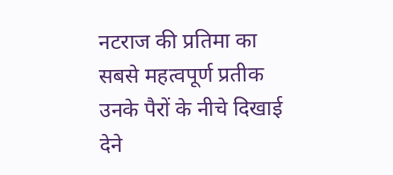नटराज की प्रतिमा का सबसे महत्वपूर्ण प्रतीक उनके पैरों के नीचे दिखाई देने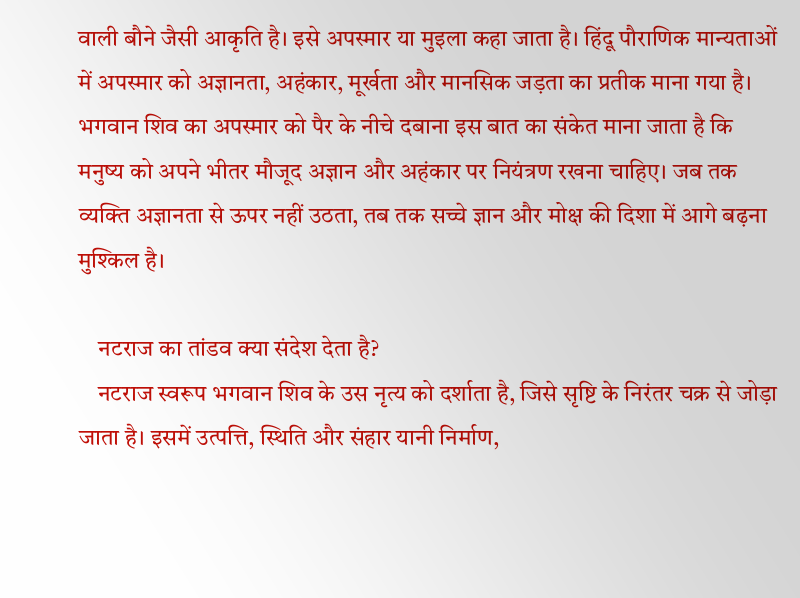वाली बौने जैसी आकृति है। इसे अपस्मार या मुइला कहा जाता है। हिंदू पौराणिक मान्यताओं में अपस्मार को अज्ञानता, अहंकार, मूर्खता और मानसिक जड़ता का प्रतीक माना गया है। भगवान शिव का अपस्मार को पैर के नीचे दबाना इस बात का संकेत माना जाता है कि मनुष्य को अपने भीतर मौजूद अज्ञान और अहंकार पर नियंत्रण रखना चाहिए। जब तक व्यक्ति अज्ञानता से ऊपर नहीं उठता, तब तक सच्चे ज्ञान और मोक्ष की दिशा में आगे बढ़ना मुश्किल है।

    नटराज का तांडव क्या संदेश देता है?
    नटराज स्वरूप भगवान शिव के उस नृत्य को दर्शाता है, जिसे सृष्टि के निरंतर चक्र से जोड़ा जाता है। इसमें उत्पत्ति, स्थिति और संहार यानी निर्माण,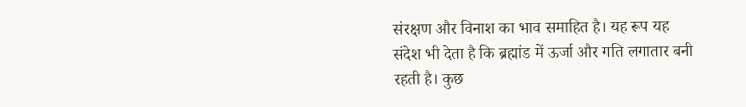संरक्षण और विनाश का भाव समाहित है। यह रूप यह संदेश भी देता है कि ब्रह्मांड में ऊर्जा और गति लगातार बनी रहती है। कुछ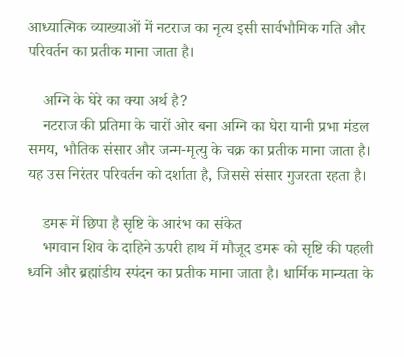आध्यात्मिक व्याख्याओं में नटराज का नृत्य इसी सार्वभौमिक गति और परिवर्तन का प्रतीक माना जाता है।

    अग्नि के घेरे का क्या अर्थ है?
    नटराज की प्रतिमा के चारों ओर बना अग्नि का घेरा यानी प्रभा मंडल समय, भौतिक संसार और जन्म-मृत्यु के चक्र का प्रतीक माना जाता है। यह उस निरंतर परिवर्तन को दर्शाता है, जिससे संसार गुजरता रहता है।

    डमरू में छिपा है सृष्टि के आरंभ का संकेत
    भगवान शिव के दाहिने ऊपरी हाथ में मौजूद डमरू को सृष्टि की पहली ध्वनि और ब्रह्मांडीय स्पंदन का प्रतीक माना जाता है। धार्मिक मान्यता के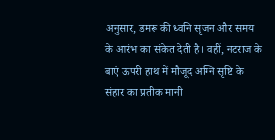अनुसार, डमरू की ध्वनि सृजन और समय के आरंभ का संकेत देती है। वहीं, नटराज के बाएं ऊपरी हाथ में मौजूद अग्नि सृष्टि के संहार का प्रतीक मानी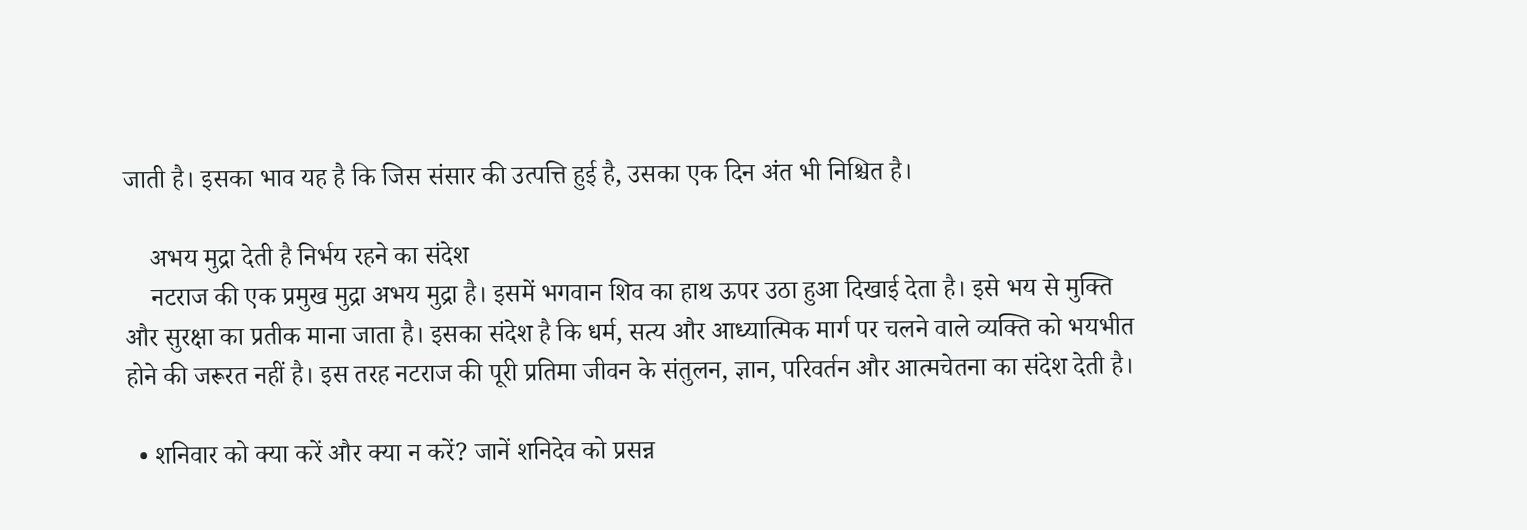जाती है। इसका भाव यह है कि जिस संसार की उत्पत्ति हुई है, उसका एक दिन अंत भी निश्चित है।

    अभय मुद्रा देती है निर्भय रहने का संदेश
    नटराज की एक प्रमुख मुद्रा अभय मुद्रा है। इसमें भगवान शिव का हाथ ऊपर उठा हुआ दिखाई देता है। इसे भय से मुक्ति और सुरक्षा का प्रतीक माना जाता है। इसका संदेश है कि धर्म, सत्य और आध्यात्मिक मार्ग पर चलने वाले व्यक्ति को भयभीत होने की जरूरत नहीं है। इस तरह नटराज की पूरी प्रतिमा जीवन के संतुलन, ज्ञान, परिवर्तन और आत्मचेतना का संदेश देती है।

  • शनिवार को क्या करें और क्या न करें? जानें शनिदेव को प्रसन्न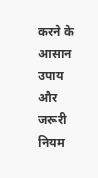करने के आसान उपाय और जरूरी नियम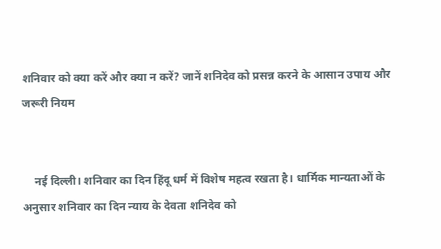शनिवार को क्या करें और क्या न करें? जानें शनिदेव को प्रसन्न करने के आसान उपाय और जरूरी नियम


    नई दिल्ली। शनिवार का दिन हिंदू धर्म में विशेष महत्व रखता है। धार्मिक मान्यताओं के अनुसार शनिवार का दिन न्याय के देवता शनिदेव को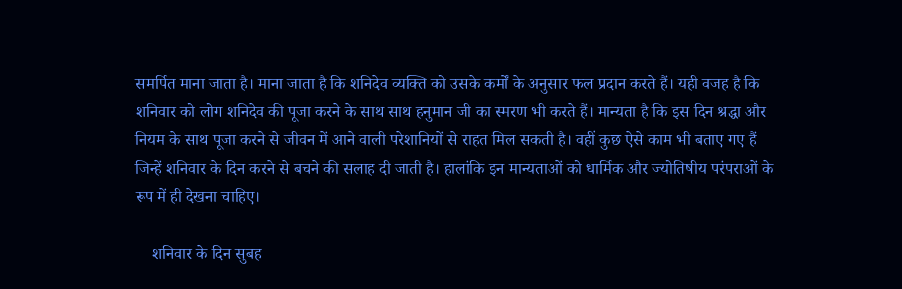समर्पित माना जाता है। माना जाता है कि शनिदेव व्यक्ति को उसके कर्मों के अनुसार फल प्रदान करते हैं। यही वजह है कि शनिवार को लोग शनिदेव की पूजा करने के साथ साथ हनुमान जी का स्मरण भी करते हैं। मान्यता है कि इस दिन श्रद्धा और नियम के साथ पूजा करने से जीवन में आने वाली परेशानियों से राहत मिल सकती है। वहीं कुछ ऐसे काम भी बताए गए हैं जिन्हें शनिवार के दिन करने से बचने की सलाह दी जाती है। हालांकि इन मान्यताओं को धार्मिक और ज्योतिषीय परंपराओं के रूप में ही देखना चाहिए।

    शनिवार के दिन सुबह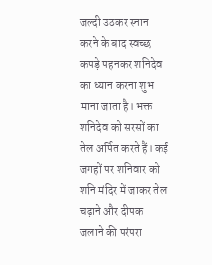जल्दी उठकर स्नान करने के बाद स्वच्छ कपड़े पहनकर शनिदेव का ध्यान करना शुभ माना जाता है। भक्त शनिदेव को सरसों का तेल अर्पित करते हैं। कई जगहों पर शनिवार को शनि मंदिर में जाकर तेल चढ़ाने और दीपक जलाने की परंपरा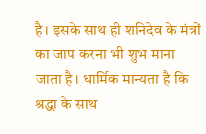है। इसके साथ ही शनिदेव के मंत्रों का जाप करना भी शुभ माना जाता है। धार्मिक मान्यता है कि श्रद्धा के साथ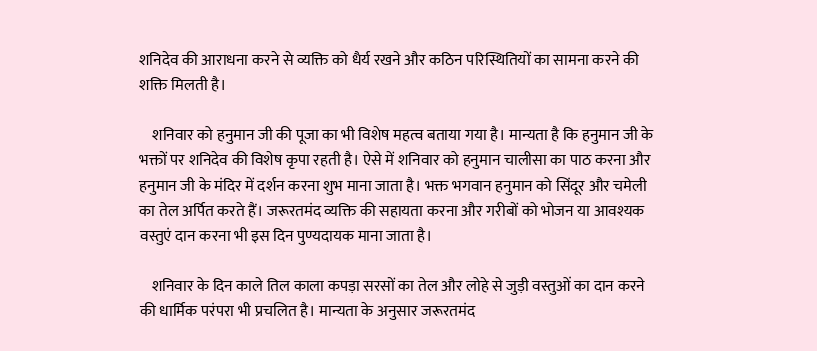शनिदेव की आराधना करने से व्यक्ति को धैर्य रखने और कठिन परिस्थितियों का सामना करने की शक्ति मिलती है।

    शनिवार को हनुमान जी की पूजा का भी विशेष महत्व बताया गया है। मान्यता है कि हनुमान जी के भक्तों पर शनिदेव की विशेष कृपा रहती है। ऐसे में शनिवार को हनुमान चालीसा का पाठ करना और हनुमान जी के मंदिर में दर्शन करना शुभ माना जाता है। भक्त भगवान हनुमान को सिंदूर और चमेली का तेल अर्पित करते हैं। जरूरतमंद व्यक्ति की सहायता करना और गरीबों को भोजन या आवश्यक वस्तुएं दान करना भी इस दिन पुण्यदायक माना जाता है।

    शनिवार के दिन काले तिल काला कपड़ा सरसों का तेल और लोहे से जुड़ी वस्तुओं का दान करने की धार्मिक परंपरा भी प्रचलित है। मान्यता के अनुसार जरूरतमंद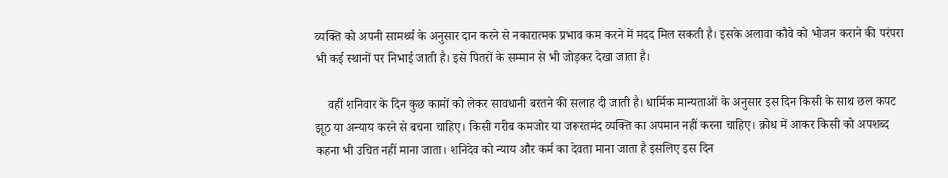व्यक्ति को अपनी सामर्थ्य के अनुसार दान करने से नकारात्मक प्रभाव कम करने में मदद मिल सकती है। इसके अलावा कौवे को भोजन कराने की परंपरा भी कई स्थानों पर निभाई जाती है। इसे पितरों के सम्मान से भी जोड़कर देखा जाता है।

    वहीं शनिवार के दिन कुछ कामों को लेकर सावधानी बरतने की सलाह दी जाती है। धार्मिक मान्यताओं के अनुसार इस दिन किसी के साथ छल कपट झूठ या अन्याय करने से बचना चाहिए। किसी गरीब कमजोर या जरूरतमंद व्यक्ति का अपमान नहीं करना चाहिए। क्रोध में आकर किसी को अपशब्द कहना भी उचित नहीं माना जाता। शनिदेव को न्याय और कर्म का देवता माना जाता है इसलिए इस दिन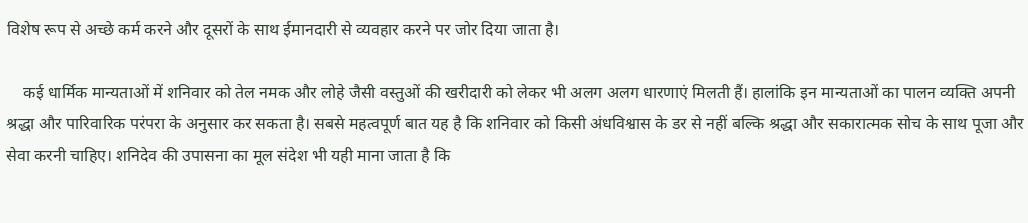विशेष रूप से अच्छे कर्म करने और दूसरों के साथ ईमानदारी से व्यवहार करने पर जोर दिया जाता है।

    कई धार्मिक मान्यताओं में शनिवार को तेल नमक और लोहे जैसी वस्तुओं की खरीदारी को लेकर भी अलग अलग धारणाएं मिलती हैं। हालांकि इन मान्यताओं का पालन व्यक्ति अपनी श्रद्धा और पारिवारिक परंपरा के अनुसार कर सकता है। सबसे महत्वपूर्ण बात यह है कि शनिवार को किसी अंधविश्वास के डर से नहीं बल्कि श्रद्धा और सकारात्मक सोच के साथ पूजा और सेवा करनी चाहिए। शनिदेव की उपासना का मूल संदेश भी यही माना जाता है कि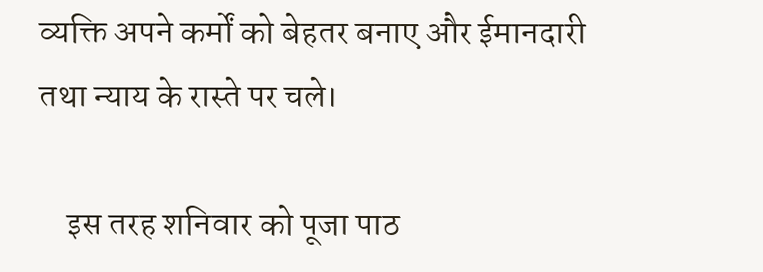व्यक्ति अपने कर्मों को बेहतर बनाए और ईमानदारी तथा न्याय के रास्ते पर चले।

    इस तरह शनिवार को पूजा पाठ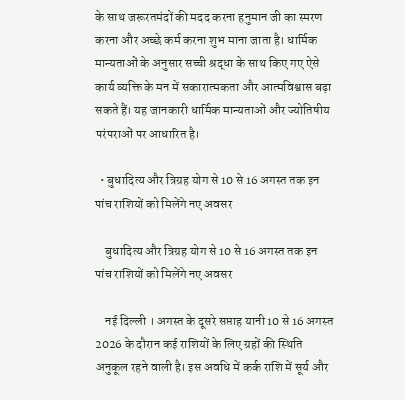के साथ जरूरतमंदों की मदद करना हनुमान जी का स्मरण करना और अच्छे कर्म करना शुभ माना जाता है। धार्मिक मान्यताओं के अनुसार सच्ची श्रद्धा के साथ किए गए ऐसे कार्य व्यक्ति के मन में सकारात्मकता और आत्मविश्वास बढ़ा सकते हैं। यह जानकारी धार्मिक मान्यताओं और ज्योतिषीय परंपराओं पर आधारित है।

  • बुधादित्य और त्रिग्रह योग से 10 से 16 अगस्त तक इन पांच राशियों को मिलेंगे नए अवसर

    बुधादित्य और त्रिग्रह योग से 10 से 16 अगस्त तक इन पांच राशियों को मिलेंगे नए अवसर

    नई दिल्ली । अगस्त के दूसरे सप्ताह यानी 10 से 16 अगस्त 2026 के दौरान कई राशियों के लिए ग्रहों की स्थिति अनुकूल रहने वाली है। इस अवधि में कर्क राशि में सूर्य और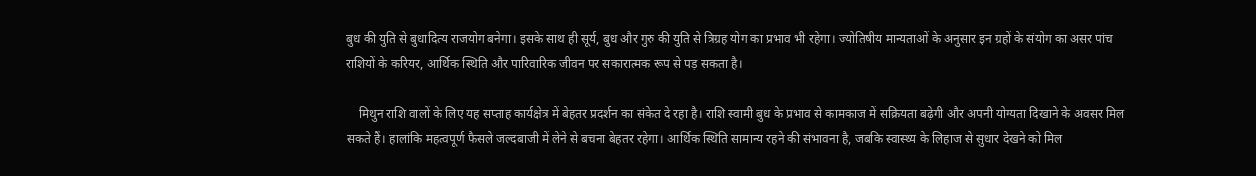बुध की युति से बुधादित्य राजयोग बनेगा। इसके साथ ही सूर्य, बुध और गुरु की युति से त्रिग्रह योग का प्रभाव भी रहेगा। ज्योतिषीय मान्यताओं के अनुसार इन ग्रहों के संयोग का असर पांच राशियों के करियर, आर्थिक स्थिति और पारिवारिक जीवन पर सकारात्मक रूप से पड़ सकता है।

    मिथुन राशि वालों के लिए यह सप्ताह कार्यक्षेत्र में बेहतर प्रदर्शन का संकेत दे रहा है। राशि स्वामी बुध के प्रभाव से कामकाज में सक्रियता बढ़ेगी और अपनी योग्यता दिखाने के अवसर मिल सकते हैं। हालांकि महत्वपूर्ण फैसले जल्दबाजी में लेने से बचना बेहतर रहेगा। आर्थिक स्थिति सामान्य रहने की संभावना है, जबकि स्वास्थ्य के लिहाज से सुधार देखने को मिल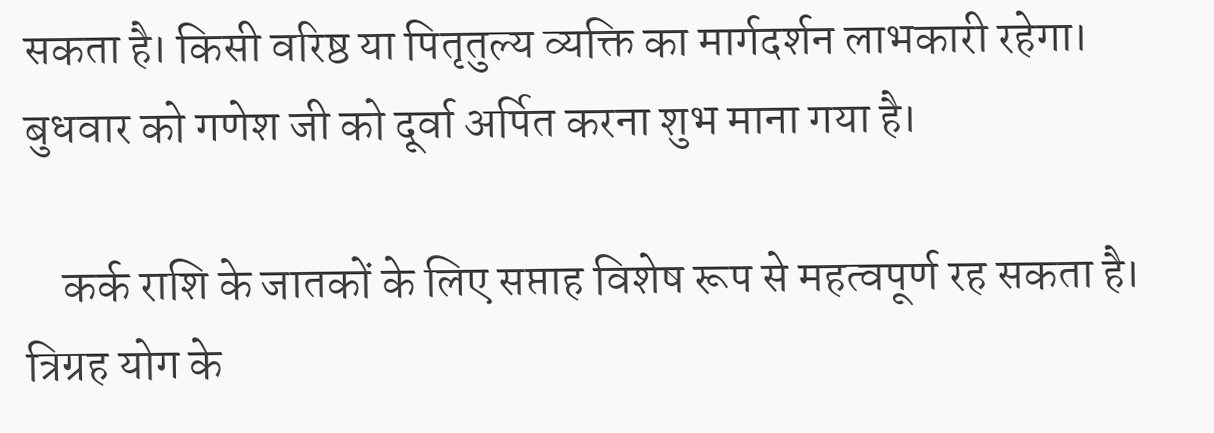सकता है। किसी वरिष्ठ या पितृतुल्य व्यक्ति का मार्गदर्शन लाभकारी रहेगा। बुधवार को गणेश जी को दूर्वा अर्पित करना शुभ माना गया है।

    कर्क राशि के जातकों के लिए सप्ताह विशेष रूप से महत्वपूर्ण रह सकता है। त्रिग्रह योग के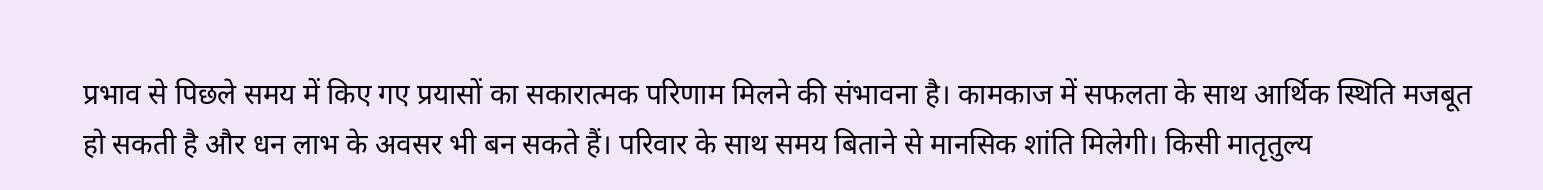प्रभाव से पिछले समय में किए गए प्रयासों का सकारात्मक परिणाम मिलने की संभावना है। कामकाज में सफलता के साथ आर्थिक स्थिति मजबूत हो सकती है और धन लाभ के अवसर भी बन सकते हैं। परिवार के साथ समय बिताने से मानसिक शांति मिलेगी। किसी मातृतुल्य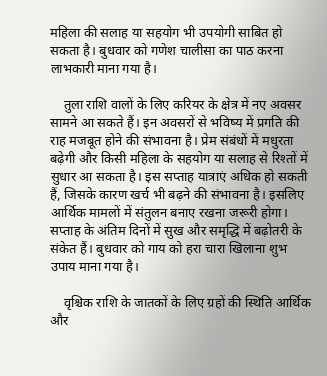महिला की सलाह या सहयोग भी उपयोगी साबित हो सकता है। बुधवार को गणेश चालीसा का पाठ करना लाभकारी माना गया है।

    तुला राशि वालों के लिए करियर के क्षेत्र में नए अवसर सामने आ सकते हैं। इन अवसरों से भविष्य में प्रगति की राह मजबूत होने की संभावना है। प्रेम संबंधों में मधुरता बढ़ेगी और किसी महिला के सहयोग या सलाह से रिश्तों में सुधार आ सकता है। इस सप्ताह यात्राएं अधिक हो सकती हैं, जिसके कारण खर्च भी बढ़ने की संभावना है। इसलिए आर्थिक मामलों में संतुलन बनाए रखना जरूरी होगा। सप्ताह के अंतिम दिनों में सुख और समृद्धि में बढ़ोतरी के संकेत हैं। बुधवार को गाय को हरा चारा खिलाना शुभ उपाय माना गया है।

    वृश्चिक राशि के जातकों के लिए ग्रहों की स्थिति आर्थिक और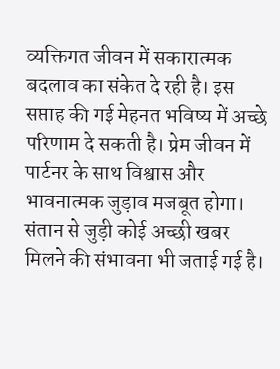व्यक्तिगत जीवन में सकारात्मक बदलाव का संकेत दे रही है। इस सप्ताह की गई मेहनत भविष्य में अच्छे परिणाम दे सकती है। प्रेम जीवन में पार्टनर के साथ विश्वास और भावनात्मक जुड़ाव मजबूत होगा। संतान से जुड़ी कोई अच्छी खबर मिलने की संभावना भी जताई गई है।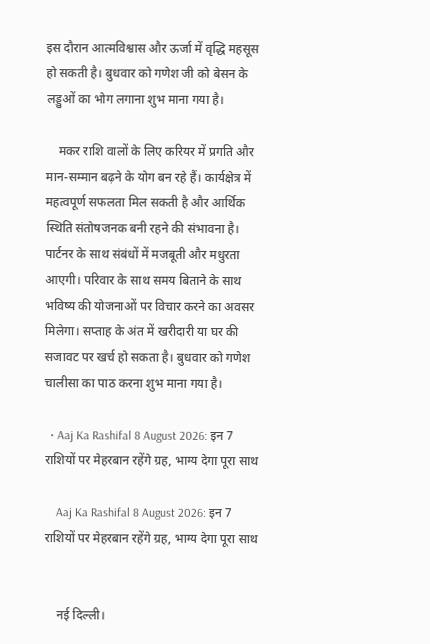इस दौरान आत्मविश्वास और ऊर्जा में वृद्धि महसूस हो सकती है। बुधवार को गणेश जी को बेसन के लड्डुओं का भोग लगाना शुभ माना गया है।

    मकर राशि वालों के लिए करियर में प्रगति और मान-सम्मान बढ़ने के योग बन रहे हैं। कार्यक्षेत्र में महत्वपूर्ण सफलता मिल सकती है और आर्थिक स्थिति संतोषजनक बनी रहने की संभावना है। पार्टनर के साथ संबंधों में मजबूती और मधुरता आएगी। परिवार के साथ समय बिताने के साथ भविष्य की योजनाओं पर विचार करने का अवसर मिलेगा। सप्ताह के अंत में खरीदारी या घर की सजावट पर खर्च हो सकता है। बुधवार को गणेश चालीसा का पाठ करना शुभ माना गया है।

  • Aaj Ka Rashifal 8 August 2026: इन 7 राशियों पर मेहरबान रहेंगे ग्रह, भाग्य देगा पूरा साथ

    Aaj Ka Rashifal 8 August 2026: इन 7 राशियों पर मेहरबान रहेंगे ग्रह, भाग्य देगा पूरा साथ


    नई दिल्ली।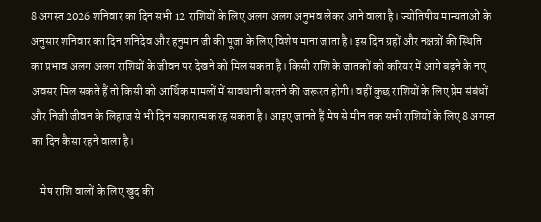8 अगस्त 2026 शनिवार का दिन सभी 12 राशियों के लिए अलग अलग अनुभव लेकर आने वाला है। ज्योतिषीय मान्यताओं के अनुसार शनिवार का दिन शनिदेव और हनुमान जी की पूजा के लिए विशेष माना जाता है। इस दिन ग्रहों और नक्षत्रों की स्थिति का प्रभाव अलग अलग राशियों के जीवन पर देखने को मिल सकता है। किसी राशि के जातकों को करियर में आगे बढ़ने के नए अवसर मिल सकते हैं तो किसी को आर्थिक मामलों में सावधानी बरतने की जरूरत होगी। वहीं कुछ राशियों के लिए प्रेम संबंधों और निजी जीवन के लिहाज से भी दिन सकारात्मक रह सकता है। आइए जानते हैं मेष से मीन तक सभी राशियों के लिए 8 अगस्त का दिन कैसा रहने वाला है।

    मेष राशि वालों के लिए खुद की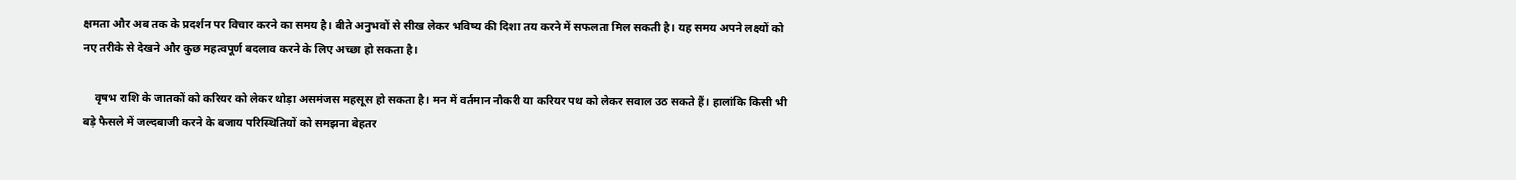क्षमता और अब तक के प्रदर्शन पर विचार करने का समय है। बीते अनुभवों से सीख लेकर भविष्य की दिशा तय करने में सफलता मिल सकती है। यह समय अपने लक्ष्यों को नए तरीके से देखने और कुछ महत्वपूर्ण बदलाव करने के लिए अच्छा हो सकता है।

    वृषभ राशि के जातकों को करियर को लेकर थोड़ा असमंजस महसूस हो सकता है। मन में वर्तमान नौकरी या करियर पथ को लेकर सवाल उठ सकते हैं। हालांकि किसी भी बड़े फैसले में जल्दबाजी करने के बजाय परिस्थितियों को समझना बेहतर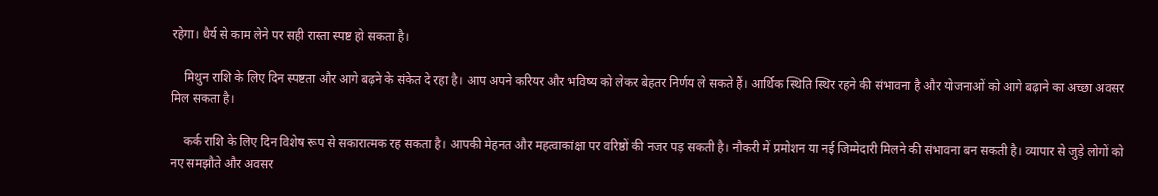रहेगा। धैर्य से काम लेने पर सही रास्ता स्पष्ट हो सकता है।

    मिथुन राशि के लिए दिन स्पष्टता और आगे बढ़ने के संकेत दे रहा है। आप अपने करियर और भविष्य को लेकर बेहतर निर्णय ले सकते हैं। आर्थिक स्थिति स्थिर रहने की संभावना है और योजनाओं को आगे बढ़ाने का अच्छा अवसर मिल सकता है।

    कर्क राशि के लिए दिन विशेष रूप से सकारात्मक रह सकता है। आपकी मेहनत और महत्वाकांक्षा पर वरिष्ठों की नजर पड़ सकती है। नौकरी में प्रमोशन या नई जिम्मेदारी मिलने की संभावना बन सकती है। व्यापार से जुड़े लोगों को नए समझौते और अवसर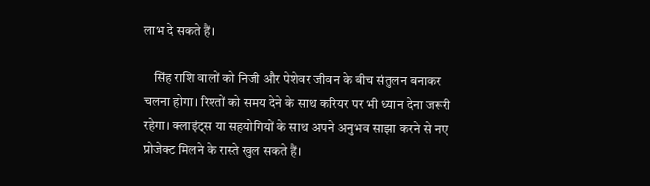लाभ दे सकते हैं।

    सिंह राशि वालों को निजी और पेशेवर जीवन के बीच संतुलन बनाकर चलना होगा। रिश्तों को समय देने के साथ करियर पर भी ध्यान देना जरूरी रहेगा। क्लाइंट्स या सहयोगियों के साथ अपने अनुभव साझा करने से नए प्रोजेक्ट मिलने के रास्ते खुल सकते हैं।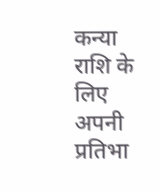कन्या राशि के लिए अपनी प्रतिभा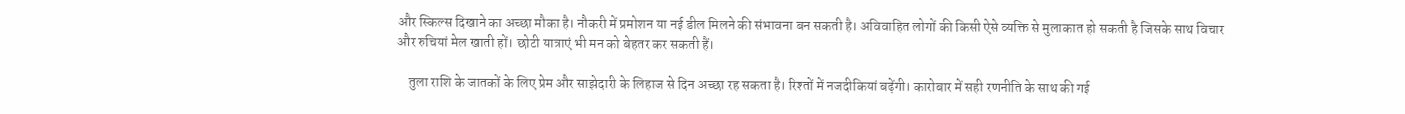और स्किल्स दिखाने का अच्छा मौका है। नौकरी में प्रमोशन या नई डील मिलने की संभावना बन सकती है। अविवाहित लोगों की किसी ऐसे व्यक्ति से मुलाकात हो सकती है जिसके साथ विचार और रुचियां मेल खाती हों। छोटी यात्राएं भी मन को बेहतर कर सकती हैं।

    तुला राशि के जातकों के लिए प्रेम और साझेदारी के लिहाज से दिन अच्छा रह सकता है। रिश्तों में नजदीकियां बढ़ेंगी। कारोबार में सही रणनीति के साथ की गई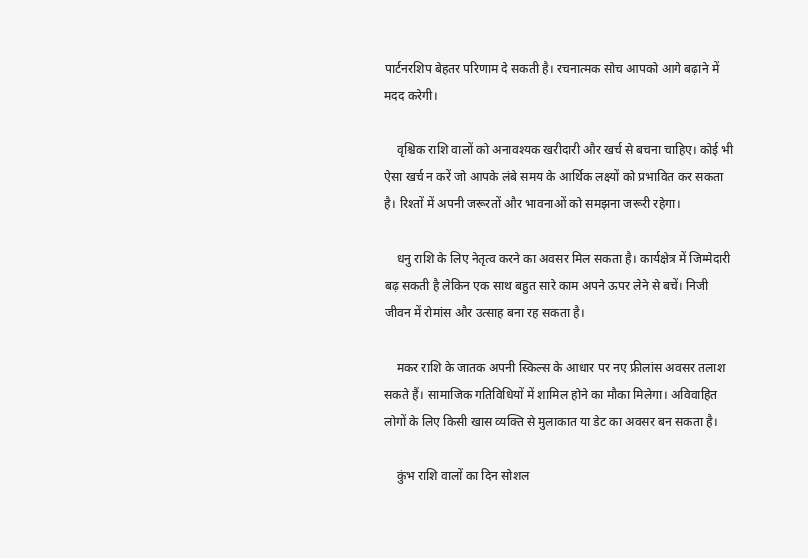पार्टनरशिप बेहतर परिणाम दे सकती है। रचनात्मक सोच आपको आगे बढ़ाने में मदद करेगी।

    वृश्चिक राशि वालों को अनावश्यक खरीदारी और खर्च से बचना चाहिए। कोई भी ऐसा खर्च न करें जो आपके लंबे समय के आर्थिक लक्ष्यों को प्रभावित कर सकता है। रिश्तों में अपनी जरूरतों और भावनाओं को समझना जरूरी रहेगा।

    धनु राशि के लिए नेतृत्व करने का अवसर मिल सकता है। कार्यक्षेत्र में जिम्मेदारी बढ़ सकती है लेकिन एक साथ बहुत सारे काम अपने ऊपर लेने से बचें। निजी जीवन में रोमांस और उत्साह बना रह सकता है।

    मकर राशि के जातक अपनी स्किल्स के आधार पर नए फ्रीलांस अवसर तलाश सकते हैं। सामाजिक गतिविधियों में शामिल होने का मौका मिलेगा। अविवाहित लोगों के लिए किसी खास व्यक्ति से मुलाकात या डेट का अवसर बन सकता है।

    कुंभ राशि वालों का दिन सोशल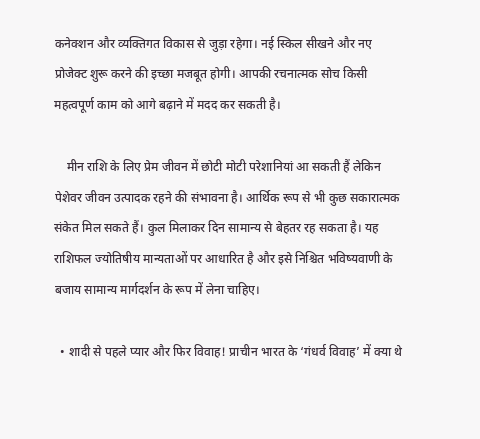कनेक्शन और व्यक्तिगत विकास से जुड़ा रहेगा। नई स्किल सीखने और नए प्रोजेक्ट शुरू करने की इच्छा मजबूत होगी। आपकी रचनात्मक सोच किसी महत्वपूर्ण काम को आगे बढ़ाने में मदद कर सकती है।

    मीन राशि के लिए प्रेम जीवन में छोटी मोटी परेशानियां आ सकती हैं लेकिन पेशेवर जीवन उत्पादक रहने की संभावना है। आर्थिक रूप से भी कुछ सकारात्मक संकेत मिल सकते हैं। कुल मिलाकर दिन सामान्य से बेहतर रह सकता है। यह राशिफल ज्योतिषीय मान्यताओं पर आधारित है और इसे निश्चित भविष्यवाणी के बजाय सामान्य मार्गदर्शन के रूप में लेना चाहिए।

  • शादी से पहले प्यार और फिर विवाह! प्राचीन भारत के ‘गंधर्व विवाह’ में क्या थे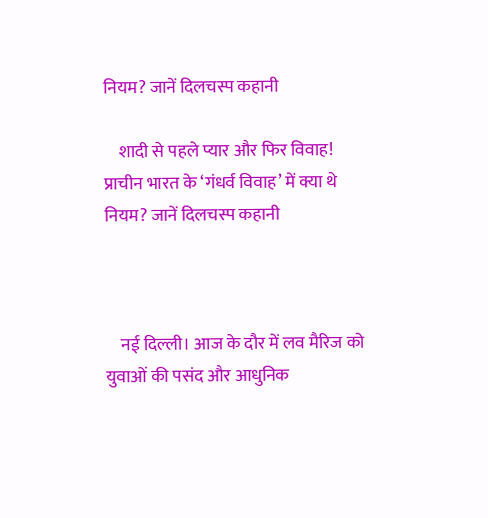नियम? जानें दिलचस्प कहानी

    शादी से पहले प्यार और फिर विवाह! प्राचीन भारत के ‘गंधर्व विवाह’ में क्या थे नियम? जानें दिलचस्प कहानी



    नई दिल्ली। आज के दौर में लव मैरिज को युवाओं की पसंद और आधुनिक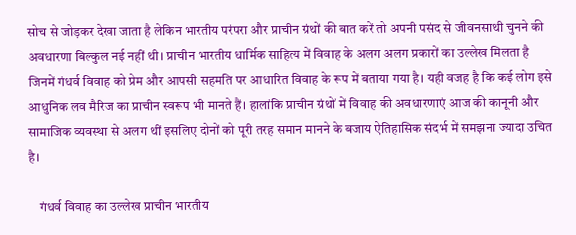सोच से जोड़कर देखा जाता है लेकिन भारतीय परंपरा और प्राचीन ग्रंथों की बात करें तो अपनी पसंद से जीवनसाथी चुनने की अवधारणा बिल्कुल नई नहीं थी। प्राचीन भारतीय धार्मिक साहित्य में विवाह के अलग अलग प्रकारों का उल्लेख मिलता है जिनमें गंधर्व विवाह को प्रेम और आपसी सहमति पर आधारित विवाह के रूप में बताया गया है। यही वजह है कि कई लोग इसे आधुनिक लव मैरिज का प्राचीन स्वरूप भी मानते हैं। हालांकि प्राचीन ग्रंथों में विवाह की अवधारणाएं आज की कानूनी और सामाजिक व्यवस्था से अलग थीं इसलिए दोनों को पूरी तरह समान मानने के बजाय ऐतिहासिक संदर्भ में समझना ज्यादा उचित है।

    गंधर्व विवाह का उल्लेख प्राचीन भारतीय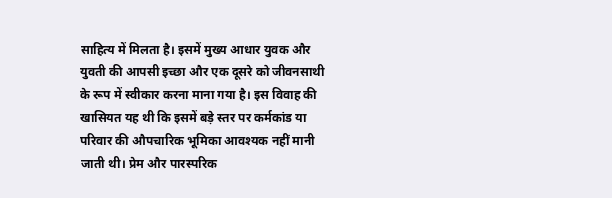साहित्य में मिलता है। इसमें मुख्य आधार युवक और युवती की आपसी इच्छा और एक दूसरे को जीवनसाथी के रूप में स्वीकार करना माना गया है। इस विवाह की खासियत यह थी कि इसमें बड़े स्तर पर कर्मकांड या परिवार की औपचारिक भूमिका आवश्यक नहीं मानी जाती थी। प्रेम और पारस्परिक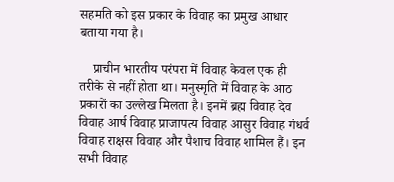सहमति को इस प्रकार के विवाह का प्रमुख आधार बताया गया है।

    प्राचीन भारतीय परंपरा में विवाह केवल एक ही तरीके से नहीं होता था। मनुस्मृति में विवाह के आठ प्रकारों का उल्लेख मिलता है। इनमें ब्रह्म विवाह देव विवाह आर्ष विवाह प्राजापत्य विवाह आसुर विवाह गंधर्व विवाह राक्षस विवाह और पैशाच विवाह शामिल हैं। इन सभी विवाह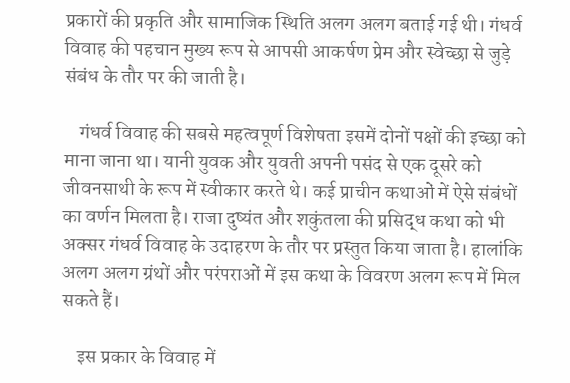प्रकारों की प्रकृति और सामाजिक स्थिति अलग अलग बताई गई थी। गंधर्व विवाह की पहचान मुख्य रूप से आपसी आकर्षण प्रेम और स्वेच्छा से जुड़े संबंध के तौर पर की जाती है।

    गंधर्व विवाह की सबसे महत्वपूर्ण विशेषता इसमें दोनों पक्षों की इच्छा को माना जाना था। यानी युवक और युवती अपनी पसंद से एक दूसरे को जीवनसाथी के रूप में स्वीकार करते थे। कई प्राचीन कथाओं में ऐसे संबंधों का वर्णन मिलता है। राजा दुष्यंत और शकुंतला की प्रसिद्ध कथा को भी अक्सर गंधर्व विवाह के उदाहरण के तौर पर प्रस्तुत किया जाता है। हालांकि अलग अलग ग्रंथों और परंपराओं में इस कथा के विवरण अलग रूप में मिल सकते हैं।

    इस प्रकार के विवाह में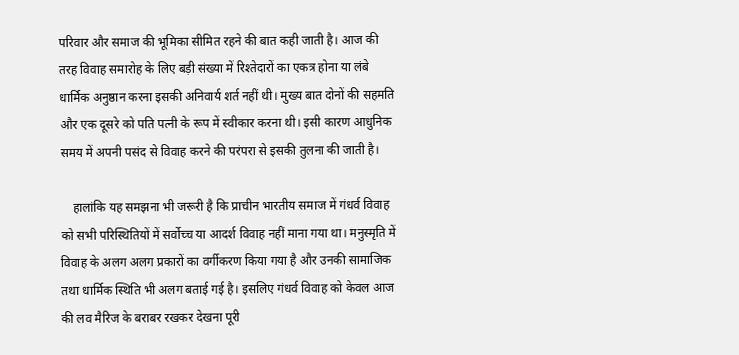परिवार और समाज की भूमिका सीमित रहने की बात कही जाती है। आज की तरह विवाह समारोह के लिए बड़ी संख्या में रिश्तेदारों का एकत्र होना या लंबे धार्मिक अनुष्ठान करना इसकी अनिवार्य शर्त नहीं थी। मुख्य बात दोनों की सहमति और एक दूसरे को पति पत्नी के रूप में स्वीकार करना थी। इसी कारण आधुनिक समय में अपनी पसंद से विवाह करने की परंपरा से इसकी तुलना की जाती है।

    हालांकि यह समझना भी जरूरी है कि प्राचीन भारतीय समाज में गंधर्व विवाह को सभी परिस्थितियों में सर्वोच्च या आदर्श विवाह नहीं माना गया था। मनुस्मृति में विवाह के अलग अलग प्रकारों का वर्गीकरण किया गया है और उनकी सामाजिक तथा धार्मिक स्थिति भी अलग बताई गई है। इसलिए गंधर्व विवाह को केवल आज की लव मैरिज के बराबर रखकर देखना पूरी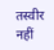तस्वीर नहीं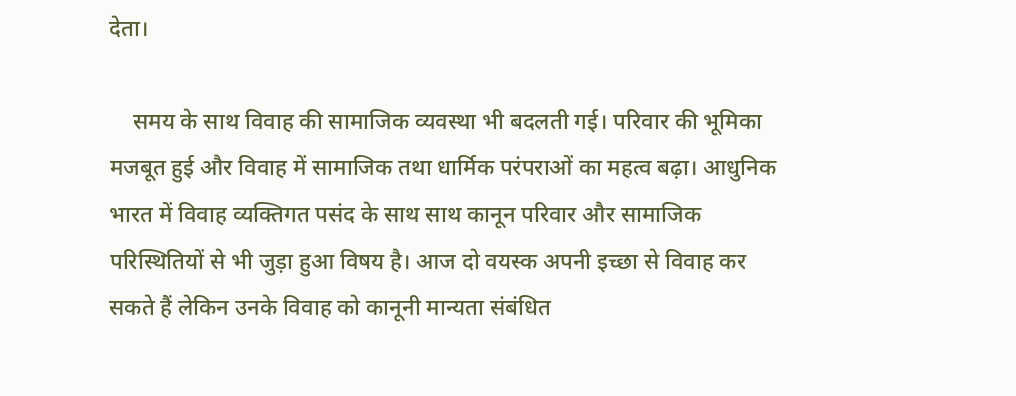देता।

    समय के साथ विवाह की सामाजिक व्यवस्था भी बदलती गई। परिवार की भूमिका मजबूत हुई और विवाह में सामाजिक तथा धार्मिक परंपराओं का महत्व बढ़ा। आधुनिक भारत में विवाह व्यक्तिगत पसंद के साथ साथ कानून परिवार और सामाजिक परिस्थितियों से भी जुड़ा हुआ विषय है। आज दो वयस्क अपनी इच्छा से विवाह कर सकते हैं लेकिन उनके विवाह को कानूनी मान्यता संबंधित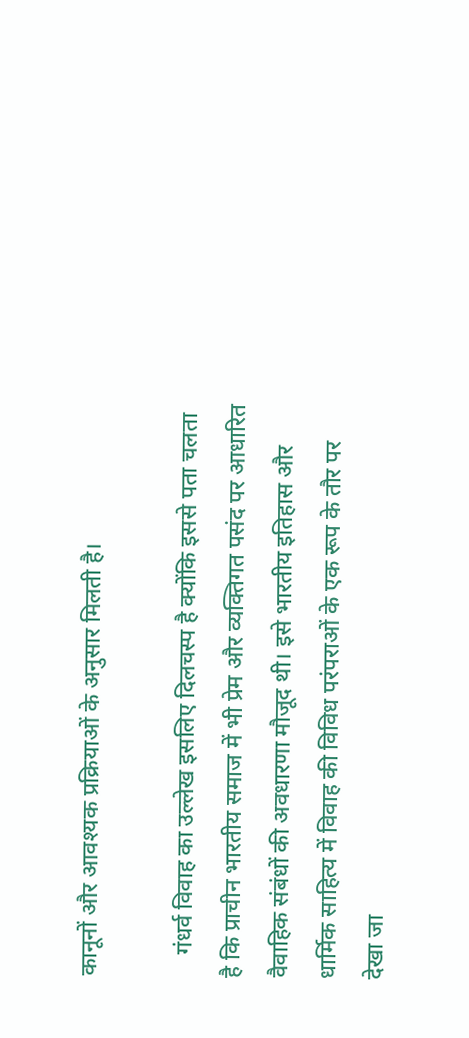कानूनों और आवश्यक प्रक्रियाओं के अनुसार मिलती है।

    गंधर्व विवाह का उल्लेख इसलिए दिलचस्प है क्योंकि इससे पता चलता है कि प्राचीन भारतीय समाज में भी प्रेम और व्यक्तिगत पसंद पर आधारित वैवाहिक संबंधों की अवधारणा मौजूद थी। इसे भारतीय इतिहास और धार्मिक साहित्य में विवाह की विविध परंपराओं के एक रूप के तौर पर देखा जा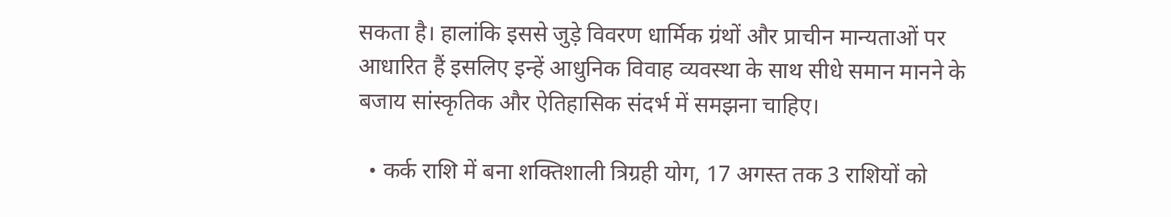सकता है। हालांकि इससे जुड़े विवरण धार्मिक ग्रंथों और प्राचीन मान्यताओं पर आधारित हैं इसलिए इन्हें आधुनिक विवाह व्यवस्था के साथ सीधे समान मानने के बजाय सांस्कृतिक और ऐतिहासिक संदर्भ में समझना चाहिए।

  • कर्क राशि में बना शक्तिशाली त्रिग्रही योग, 17 अगस्त तक 3 राशियों को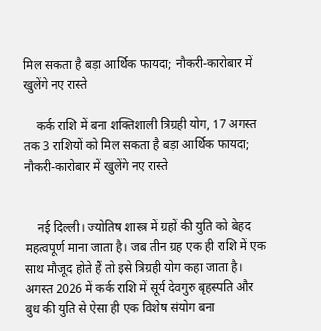मिल सकता है बड़ा आर्थिक फायदा; नौकरी-कारोबार में खुलेंगे नए रास्ते

    कर्क राशि में बना शक्तिशाली त्रिग्रही योग, 17 अगस्त तक 3 राशियों को मिल सकता है बड़ा आर्थिक फायदा; नौकरी-कारोबार में खुलेंगे नए रास्ते


    नई दिल्ली। ज्योतिष शास्त्र में ग्रहों की युति को बेहद महत्वपूर्ण माना जाता है। जब तीन ग्रह एक ही राशि में एक साथ मौजूद होते हैं तो इसे त्रिग्रही योग कहा जाता है। अगस्त 2026 में कर्क राशि में सूर्य देवगुरु बृहस्पति और बुध की युति से ऐसा ही एक विशेष संयोग बना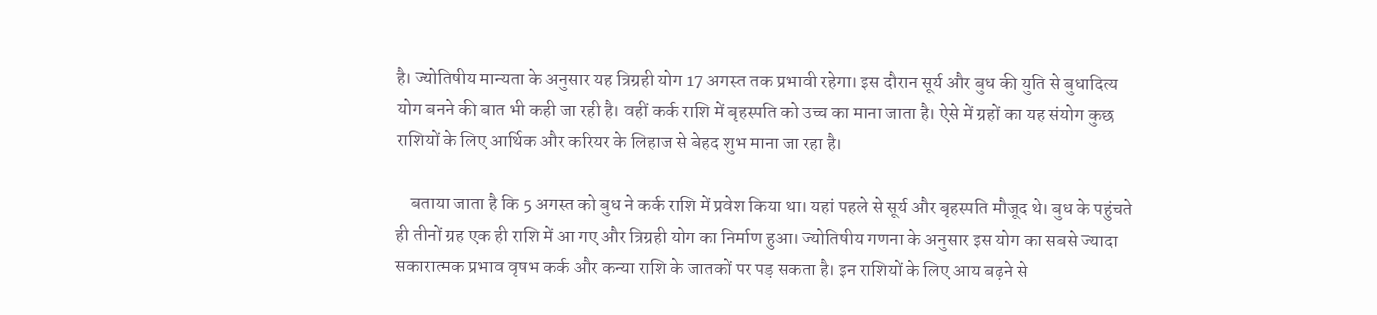है। ज्योतिषीय मान्यता के अनुसार यह त्रिग्रही योग 17 अगस्त तक प्रभावी रहेगा। इस दौरान सूर्य और बुध की युति से बुधादित्य योग बनने की बात भी कही जा रही है। वहीं कर्क राशि में बृहस्पति को उच्च का माना जाता है। ऐसे में ग्रहों का यह संयोग कुछ राशियों के लिए आर्थिक और करियर के लिहाज से बेहद शुभ माना जा रहा है।

    बताया जाता है कि 5 अगस्त को बुध ने कर्क राशि में प्रवेश किया था। यहां पहले से सूर्य और बृहस्पति मौजूद थे। बुध के पहुंचते ही तीनों ग्रह एक ही राशि में आ गए और त्रिग्रही योग का निर्माण हुआ। ज्योतिषीय गणना के अनुसार इस योग का सबसे ज्यादा सकारात्मक प्रभाव वृषभ कर्क और कन्या राशि के जातकों पर पड़ सकता है। इन राशियों के लिए आय बढ़ने से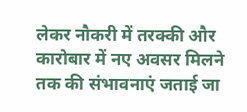लेकर नौकरी में तरक्की और कारोबार में नए अवसर मिलने तक की संभावनाएं जताई जा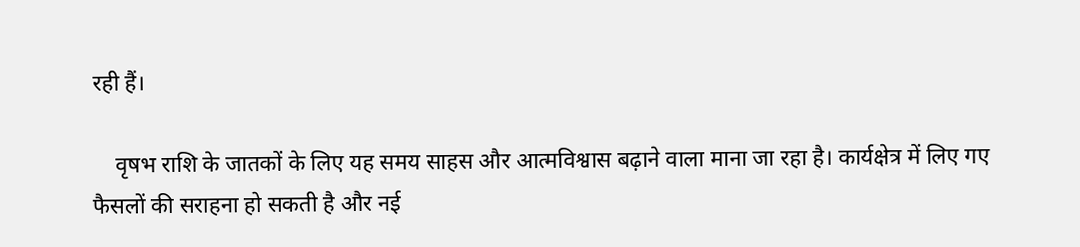रही हैं।

    वृषभ राशि के जातकों के लिए यह समय साहस और आत्मविश्वास बढ़ाने वाला माना जा रहा है। कार्यक्षेत्र में लिए गए फैसलों की सराहना हो सकती है और नई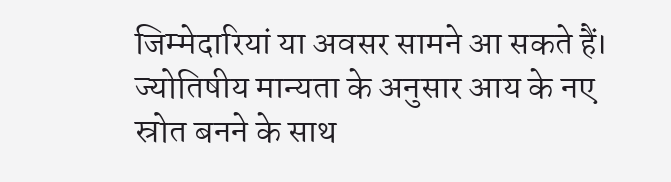जिम्मेदारियां या अवसर सामने आ सकते हैं। ज्योतिषीय मान्यता के अनुसार आय के नए स्रोत बनने के साथ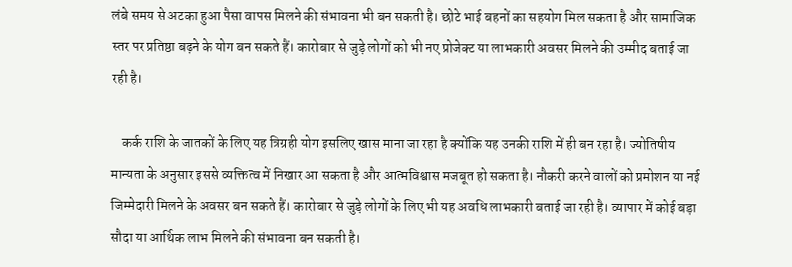लंबे समय से अटका हुआ पैसा वापस मिलने की संभावना भी बन सकती है। छोटे भाई बहनों का सहयोग मिल सकता है और सामाजिक स्तर पर प्रतिष्ठा बढ़ने के योग बन सकते हैं। कारोबार से जुड़े लोगों को भी नए प्रोजेक्ट या लाभकारी अवसर मिलने की उम्मीद बताई जा रही है।

    कर्क राशि के जातकों के लिए यह त्रिग्रही योग इसलिए खास माना जा रहा है क्योंकि यह उनकी राशि में ही बन रहा है। ज्योतिषीय मान्यता के अनुसार इससे व्यक्तित्व में निखार आ सकता है और आत्मविश्वास मजबूत हो सकता है। नौकरी करने वालों को प्रमोशन या नई जिम्मेदारी मिलने के अवसर बन सकते हैं। कारोबार से जुड़े लोगों के लिए भी यह अवधि लाभकारी बताई जा रही है। व्यापार में कोई बड़ा सौदा या आर्थिक लाभ मिलने की संभावना बन सकती है।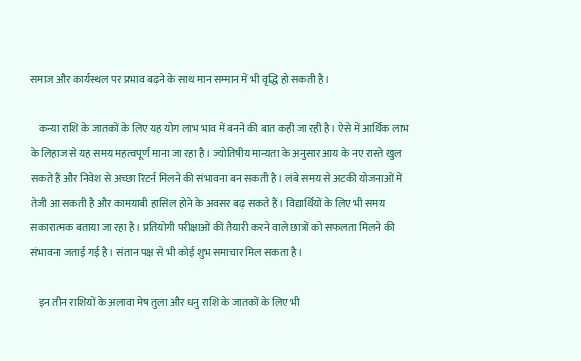समाज और कार्यस्थल पर प्रभाव बढ़ने के साथ मान सम्मान में भी वृद्धि हो सकती है।

    कन्या राशि के जातकों के लिए यह योग लाभ भाव में बनने की बात कही जा रही है। ऐसे में आर्थिक लाभ के लिहाज से यह समय महत्वपूर्ण माना जा रहा है। ज्योतिषीय मान्यता के अनुसार आय के नए रास्ते खुल सकते हैं और निवेश से अच्छा रिटर्न मिलने की संभावना बन सकती है। लंबे समय से अटकी योजनाओं में तेजी आ सकती है और कामयाबी हासिल होने के अवसर बढ़ सकते हैं। विद्यार्थियों के लिए भी समय सकारात्मक बताया जा रहा है। प्रतियोगी परीक्षाओं की तैयारी करने वाले छात्रों को सफलता मिलने की संभावना जताई गई है। संतान पक्ष से भी कोई शुभ समाचार मिल सकता है।

    इन तीन राशियों के अलावा मेष तुला और धनु राशि के जातकों के लिए भी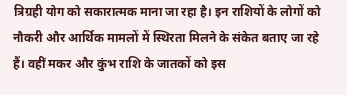त्रिग्रही योग को सकारात्मक माना जा रहा है। इन राशियों के लोगों को नौकरी और आर्थिक मामलों में स्थिरता मिलने के संकेत बताए जा रहे हैं। वहीं मकर और कुंभ राशि के जातकों को इस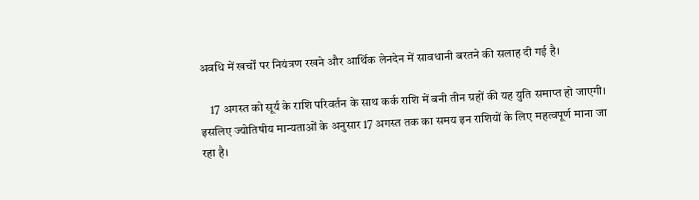अवधि में खर्चों पर नियंत्रण रखने और आर्थिक लेनदेन में सावधानी बरतने की सलाह दी गई है।

    17 अगस्त को सूर्य के राशि परिवर्तन के साथ कर्क राशि में बनी तीन ग्रहों की यह युति समाप्त हो जाएगी। इसलिए ज्योतिषीय मान्यताओं के अनुसार 17 अगस्त तक का समय इन राशियों के लिए महत्वपूर्ण माना जा रहा है।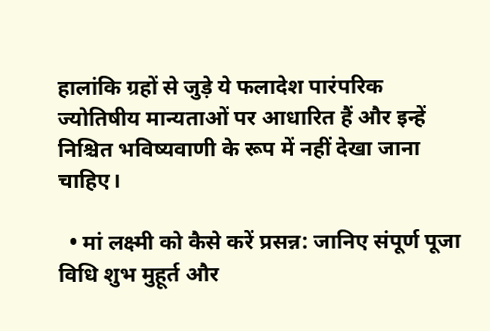हालांकि ग्रहों से जुड़े ये फलादेश पारंपरिक ज्योतिषीय मान्यताओं पर आधारित हैं और इन्हें निश्चित भविष्यवाणी के रूप में नहीं देखा जाना चाहिए।

  • मां लक्ष्मी को कैसे करें प्रसन्न: जानिए संपूर्ण पूजा विधि शुभ मुहूर्त और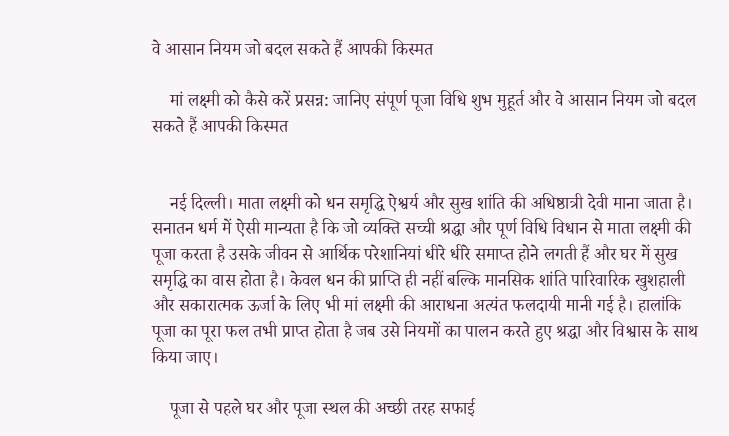वे आसान नियम जो बदल सकते हैं आपकी किस्मत

    मां लक्ष्मी को कैसे करें प्रसन्न: जानिए संपूर्ण पूजा विधि शुभ मुहूर्त और वे आसान नियम जो बदल सकते हैं आपकी किस्मत


    नई दिल्ली। माता लक्ष्मी को धन समृद्धि ऐश्वर्य और सुख शांति की अधिष्ठात्री देवी माना जाता है। सनातन धर्म में ऐसी मान्यता है कि जो व्यक्ति सच्ची श्रद्धा और पूर्ण विधि विधान से माता लक्ष्मी की पूजा करता है उसके जीवन से आर्थिक परेशानियां धीरे धीरे समाप्त होने लगती हैं और घर में सुख समृद्धि का वास होता है। केवल धन की प्राप्ति ही नहीं बल्कि मानसिक शांति पारिवारिक खुशहाली और सकारात्मक ऊर्जा के लिए भी मां लक्ष्मी की आराधना अत्यंत फलदायी मानी गई है। हालांकि पूजा का पूरा फल तभी प्राप्त होता है जब उसे नियमों का पालन करते हुए श्रद्धा और विश्वास के साथ किया जाए।

    पूजा से पहले घर और पूजा स्थल की अच्छी तरह सफाई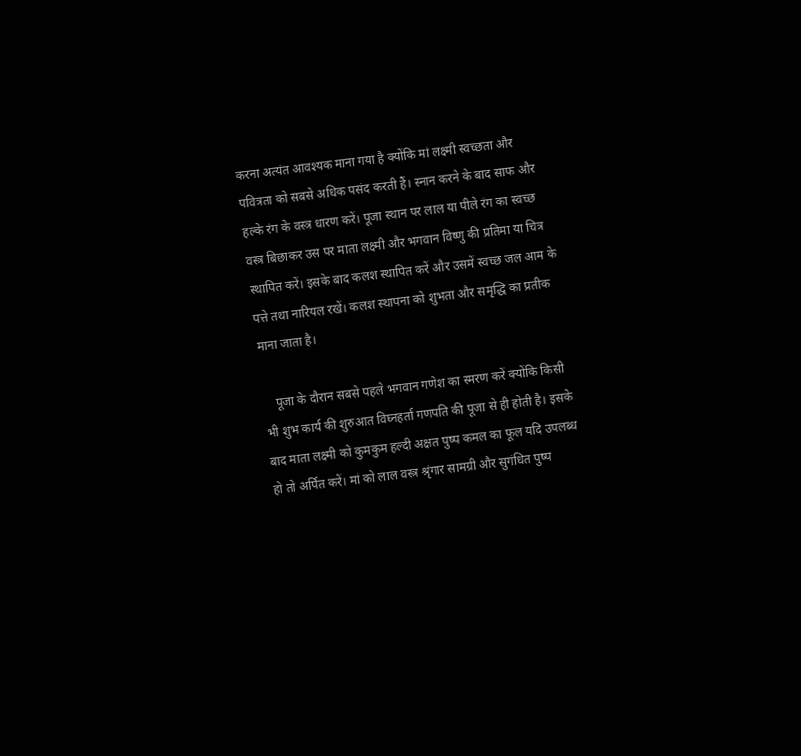करना अत्यंत आवश्यक माना गया है क्योंकि मां लक्ष्मी स्वच्छता और पवित्रता को सबसे अधिक पसंद करती हैं। स्नान करने के बाद साफ और हल्के रंग के वस्त्र धारण करें। पूजा स्थान पर लाल या पीले रंग का स्वच्छ वस्त्र बिछाकर उस पर माता लक्ष्मी और भगवान विष्णु की प्रतिमा या चित्र स्थापित करें। इसके बाद कलश स्थापित करें और उसमें स्वच्छ जल आम के पत्ते तथा नारियल रखें। कलश स्थापना को शुभता और समृद्धि का प्रतीक माना जाता है।

    पूजा के दौरान सबसे पहले भगवान गणेश का स्मरण करें क्योंकि किसी भी शुभ कार्य की शुरुआत विघ्नहर्ता गणपति की पूजा से ही होती है। इसके बाद माता लक्ष्मी को कुमकुम हल्दी अक्षत पुष्प कमल का फूल यदि उपलब्ध हो तो अर्पित करें। मां को लाल वस्त्र श्रृंगार सामग्री और सुगंधित पुष्प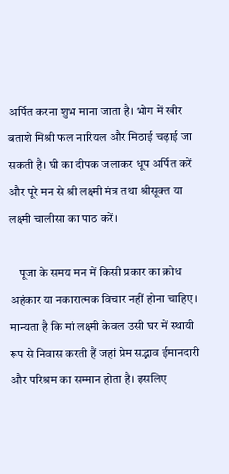अर्पित करना शुभ माना जाता है। भोग में खीर बताशे मिश्री फल नारियल और मिठाई चढ़ाई जा सकती है। घी का दीपक जलाकर धूप अर्पित करें और पूरे मन से श्री लक्ष्मी मंत्र तथा श्रीसूक्त या लक्ष्मी चालीसा का पाठ करें।

    पूजा के समय मन में किसी प्रकार का क्रोध अहंकार या नकारात्मक विचार नहीं होना चाहिए। मान्यता है कि मां लक्ष्मी केवल उसी घर में स्थायी रूप से निवास करती हैं जहां प्रेम सद्भाव ईमानदारी और परिश्रम का सम्मान होता है। इसलिए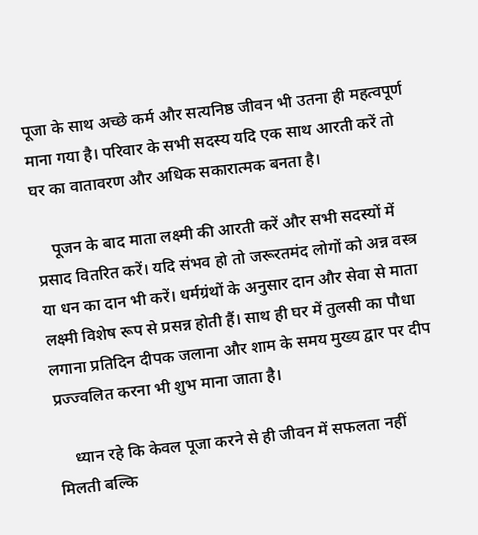पूजा के साथ अच्छे कर्म और सत्यनिष्ठ जीवन भी उतना ही महत्वपूर्ण माना गया है। परिवार के सभी सदस्य यदि एक साथ आरती करें तो घर का वातावरण और अधिक सकारात्मक बनता है।

    पूजन के बाद माता लक्ष्मी की आरती करें और सभी सदस्यों में प्रसाद वितरित करें। यदि संभव हो तो जरूरतमंद लोगों को अन्न वस्त्र या धन का दान भी करें। धर्मग्रंथों के अनुसार दान और सेवा से माता लक्ष्मी विशेष रूप से प्रसन्न होती हैं। साथ ही घर में तुलसी का पौधा लगाना प्रतिदिन दीपक जलाना और शाम के समय मुख्य द्वार पर दीप प्रज्ज्वलित करना भी शुभ माना जाता है।

    ध्यान रहे कि केवल पूजा करने से ही जीवन में सफलता नहीं मिलती बल्कि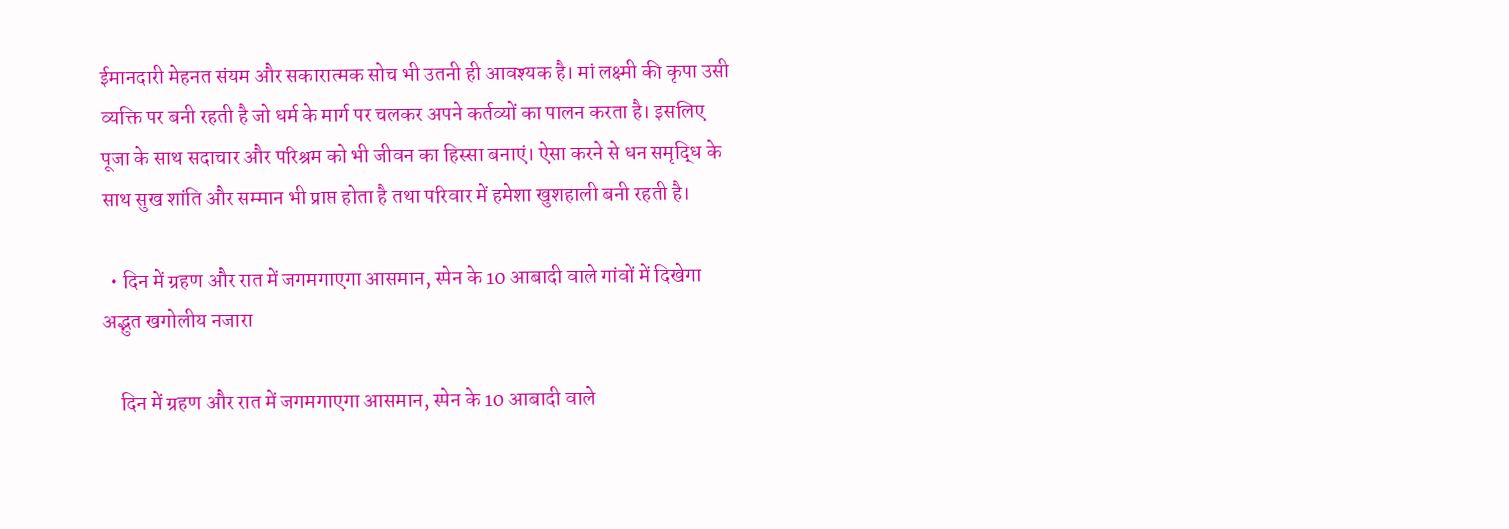ईमानदारी मेहनत संयम और सकारात्मक सोच भी उतनी ही आवश्यक है। मां लक्ष्मी की कृपा उसी व्यक्ति पर बनी रहती है जो धर्म के मार्ग पर चलकर अपने कर्तव्यों का पालन करता है। इसलिए पूजा के साथ सदाचार और परिश्रम को भी जीवन का हिस्सा बनाएं। ऐसा करने से धन समृद्धि के साथ सुख शांति और सम्मान भी प्राप्त होता है तथा परिवार में हमेशा खुशहाली बनी रहती है।

  • दिन में ग्रहण और रात में जगमगाएगा आसमान, स्पेन के 10 आबादी वाले गांवों में दिखेगा अद्भुत खगोलीय नजारा

    दिन में ग्रहण और रात में जगमगाएगा आसमान, स्पेन के 10 आबादी वाले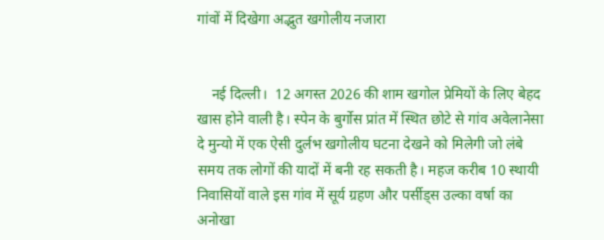गांवों में दिखेगा अद्भुत खगोलीय नजारा


    नई दिल्ली।  12 अगस्त 2026 की शाम खगोल प्रेमियों के लिए बेहद खास होने वाली है। स्पेन के बुर्गोस प्रांत में स्थित छोटे से गांव अवेलानेसा दे मुन्यो में एक ऐसी दुर्लभ खगोलीय घटना देखने को मिलेगी जो लंबे समय तक लोगों की यादों में बनी रह सकती है। महज करीब 10 स्थायी निवासियों वाले इस गांव में सूर्य ग्रहण और पर्सीड्स उल्का वर्षा का अनोखा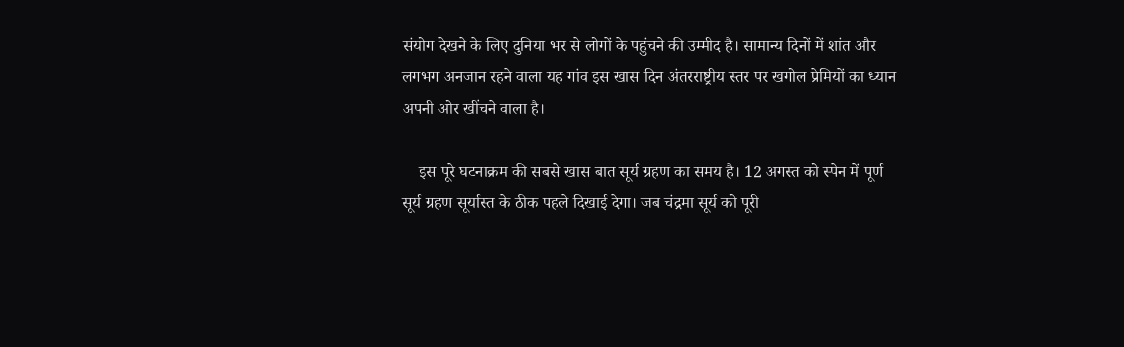संयोग देखने के लिए दुनिया भर से लोगों के पहुंचने की उम्मीद है। सामान्य दिनों में शांत और लगभग अनजान रहने वाला यह गांव इस खास दिन अंतरराष्ट्रीय स्तर पर खगोल प्रेमियों का ध्यान अपनी ओर खींचने वाला है।

    इस पूरे घटनाक्रम की सबसे खास बात सूर्य ग्रहण का समय है। 12 अगस्त को स्पेन में पूर्ण सूर्य ग्रहण सूर्यास्त के ठीक पहले दिखाई देगा। जब चंद्रमा सूर्य को पूरी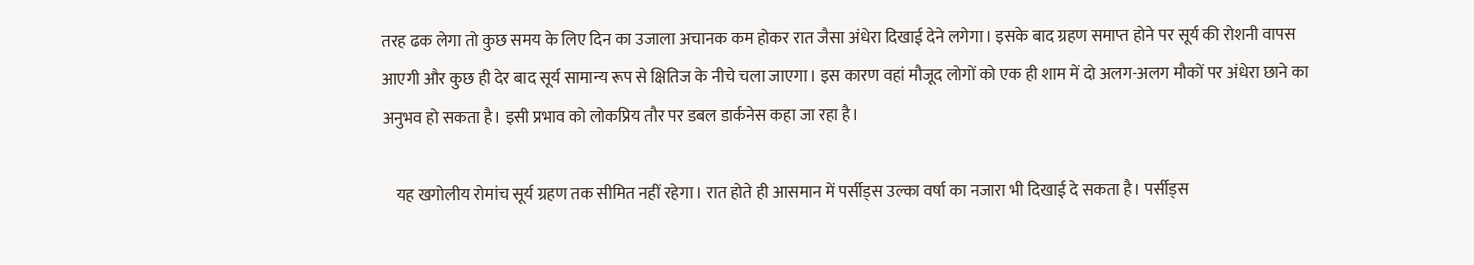तरह ढक लेगा तो कुछ समय के लिए दिन का उजाला अचानक कम होकर रात जैसा अंधेरा दिखाई देने लगेगा। इसके बाद ग्रहण समाप्त होने पर सूर्य की रोशनी वापस आएगी और कुछ ही देर बाद सूर्य सामान्य रूप से क्षितिज के नीचे चला जाएगा। इस कारण वहां मौजूद लोगों को एक ही शाम में दो अलग-अलग मौकों पर अंधेरा छाने का अनुभव हो सकता है। इसी प्रभाव को लोकप्रिय तौर पर डबल डार्कनेस कहा जा रहा है।

    यह खगोलीय रोमांच सूर्य ग्रहण तक सीमित नहीं रहेगा। रात होते ही आसमान में पर्सीड्स उल्का वर्षा का नजारा भी दिखाई दे सकता है। पर्सीड्स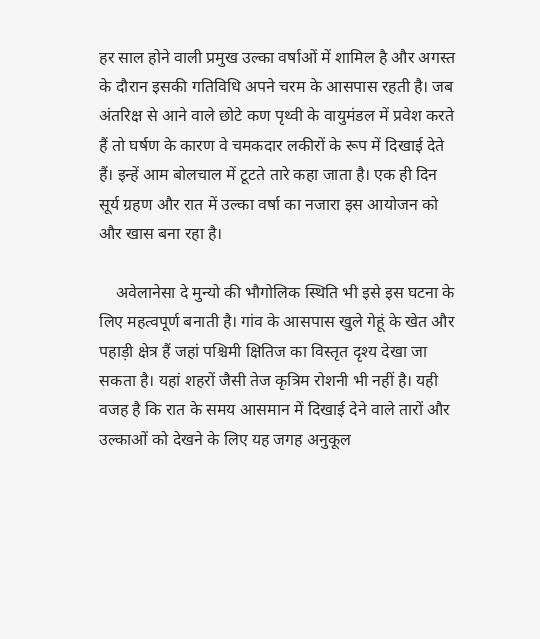हर साल होने वाली प्रमुख उल्का वर्षाओं में शामिल है और अगस्त के दौरान इसकी गतिविधि अपने चरम के आसपास रहती है। जब अंतरिक्ष से आने वाले छोटे कण पृथ्वी के वायुमंडल में प्रवेश करते हैं तो घर्षण के कारण वे चमकदार लकीरों के रूप में दिखाई देते हैं। इन्हें आम बोलचाल में टूटते तारे कहा जाता है। एक ही दिन सूर्य ग्रहण और रात में उल्का वर्षा का नजारा इस आयोजन को और खास बना रहा है।

    अवेलानेसा दे मुन्यो की भौगोलिक स्थिति भी इसे इस घटना के लिए महत्वपूर्ण बनाती है। गांव के आसपास खुले गेहूं के खेत और पहाड़ी क्षेत्र हैं जहां पश्चिमी क्षितिज का विस्तृत दृश्य देखा जा सकता है। यहां शहरों जैसी तेज कृत्रिम रोशनी भी नहीं है। यही वजह है कि रात के समय आसमान में दिखाई देने वाले तारों और उल्काओं को देखने के लिए यह जगह अनुकूल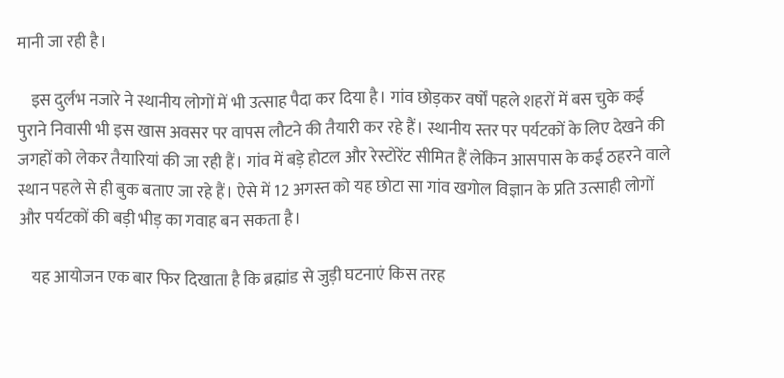मानी जा रही है।

    इस दुर्लभ नजारे ने स्थानीय लोगों में भी उत्साह पैदा कर दिया है। गांव छोड़कर वर्षों पहले शहरों में बस चुके कई पुराने निवासी भी इस खास अवसर पर वापस लौटने की तैयारी कर रहे हैं। स्थानीय स्तर पर पर्यटकों के लिए देखने की जगहों को लेकर तैयारियां की जा रही हैं। गांव में बड़े होटल और रेस्टोरेंट सीमित हैं लेकिन आसपास के कई ठहरने वाले स्थान पहले से ही बुक बताए जा रहे हैं। ऐसे में 12 अगस्त को यह छोटा सा गांव खगोल विज्ञान के प्रति उत्साही लोगों और पर्यटकों की बड़ी भीड़ का गवाह बन सकता है।

    यह आयोजन एक बार फिर दिखाता है कि ब्रह्मांड से जुड़ी घटनाएं किस तरह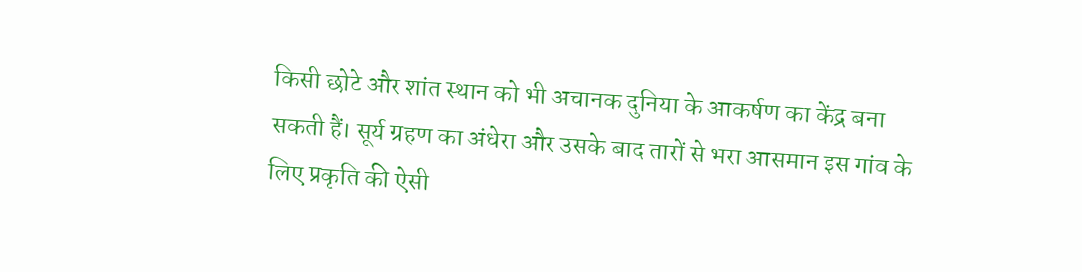किसी छोटे और शांत स्थान को भी अचानक दुनिया के आकर्षण का केंद्र बना सकती हैं। सूर्य ग्रहण का अंधेरा और उसके बाद तारों से भरा आसमान इस गांव के लिए प्रकृति की ऐसी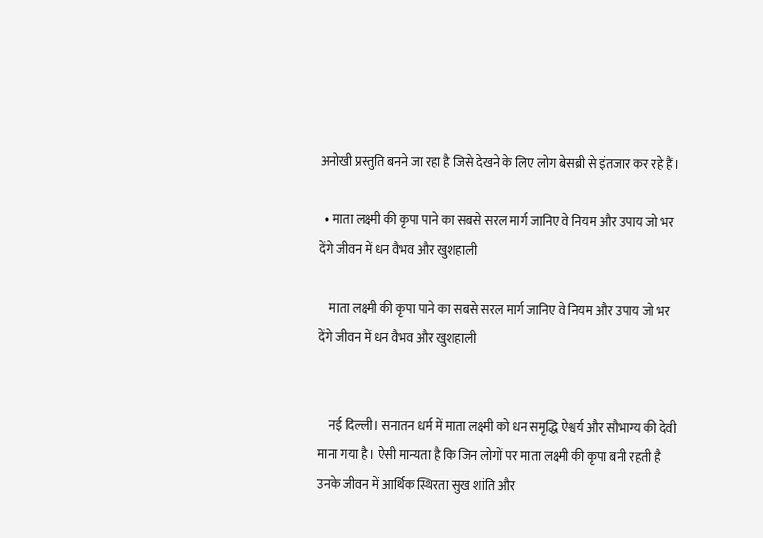अनोखी प्रस्तुति बनने जा रहा है जिसे देखने के लिए लोग बेसब्री से इंतजार कर रहे हैं।

  • माता लक्ष्मी की कृपा पाने का सबसे सरल मार्ग जानिए वे नियम और उपाय जो भर देंगे जीवन में धन वैभव और खुशहाली

    माता लक्ष्मी की कृपा पाने का सबसे सरल मार्ग जानिए वे नियम और उपाय जो भर देंगे जीवन में धन वैभव और खुशहाली


    नई दिल्ली। सनातन धर्म में माता लक्ष्मी को धन समृद्धि ऐश्वर्य और सौभाग्य की देवी माना गया है। ऐसी मान्यता है कि जिन लोगों पर माता लक्ष्मी की कृपा बनी रहती है उनके जीवन में आर्थिक स्थिरता सुख शांति और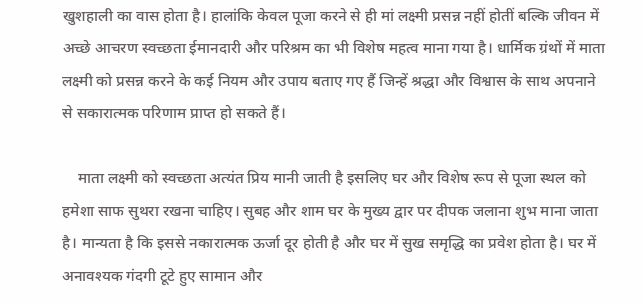खुशहाली का वास होता है। हालांकि केवल पूजा करने से ही मां लक्ष्मी प्रसन्न नहीं होतीं बल्कि जीवन में अच्छे आचरण स्वच्छता ईमानदारी और परिश्रम का भी विशेष महत्व माना गया है। धार्मिक ग्रंथों में माता लक्ष्मी को प्रसन्न करने के कई नियम और उपाय बताए गए हैं जिन्हें श्रद्धा और विश्वास के साथ अपनाने से सकारात्मक परिणाम प्राप्त हो सकते हैं।

    माता लक्ष्मी को स्वच्छता अत्यंत प्रिय मानी जाती है इसलिए घर और विशेष रूप से पूजा स्थल को हमेशा साफ सुथरा रखना चाहिए। सुबह और शाम घर के मुख्य द्वार पर दीपक जलाना शुभ माना जाता है। मान्यता है कि इससे नकारात्मक ऊर्जा दूर होती है और घर में सुख समृद्धि का प्रवेश होता है। घर में अनावश्यक गंदगी टूटे हुए सामान और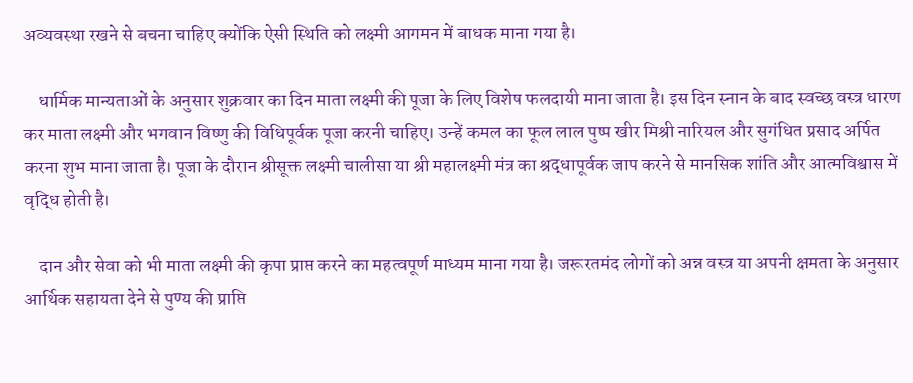अव्यवस्था रखने से बचना चाहिए क्योंकि ऐसी स्थिति को लक्ष्मी आगमन में बाधक माना गया है।

    धार्मिक मान्यताओं के अनुसार शुक्रवार का दिन माता लक्ष्मी की पूजा के लिए विशेष फलदायी माना जाता है। इस दिन स्नान के बाद स्वच्छ वस्त्र धारण कर माता लक्ष्मी और भगवान विष्णु की विधिपूर्वक पूजा करनी चाहिए। उन्हें कमल का फूल लाल पुष्प खीर मिश्री नारियल और सुगंधित प्रसाद अर्पित करना शुभ माना जाता है। पूजा के दौरान श्रीसूक्त लक्ष्मी चालीसा या श्री महालक्ष्मी मंत्र का श्रद्धापूर्वक जाप करने से मानसिक शांति और आत्मविश्वास में वृद्धि होती है।

    दान और सेवा को भी माता लक्ष्मी की कृपा प्राप्त करने का महत्वपूर्ण माध्यम माना गया है। जरूरतमंद लोगों को अन्न वस्त्र या अपनी क्षमता के अनुसार आर्थिक सहायता देने से पुण्य की प्राप्ति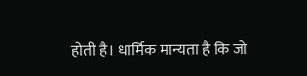होती है। धार्मिक मान्यता है कि जो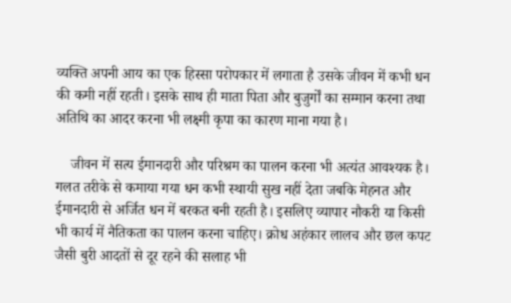व्यक्ति अपनी आय का एक हिस्सा परोपकार में लगाता है उसके जीवन में कभी धन की कमी नहीं रहती। इसके साथ ही माता पिता और बुजुर्गों का सम्मान करना तथा अतिथि का आदर करना भी लक्ष्मी कृपा का कारण माना गया है।

    जीवन में सत्य ईमानदारी और परिश्रम का पालन करना भी अत्यंत आवश्यक है। गलत तरीके से कमाया गया धन कभी स्थायी सुख नहीं देता जबकि मेहनत और ईमानदारी से अर्जित धन में बरकत बनी रहती है। इसलिए व्यापार नौकरी या किसी भी कार्य में नैतिकता का पालन करना चाहिए। क्रोध अहंकार लालच और छल कपट जैसी बुरी आदतों से दूर रहने की सलाह भी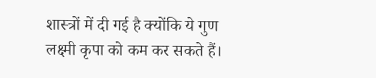शास्त्रों में दी गई है क्योंकि ये गुण लक्ष्मी कृपा को कम कर सकते हैं।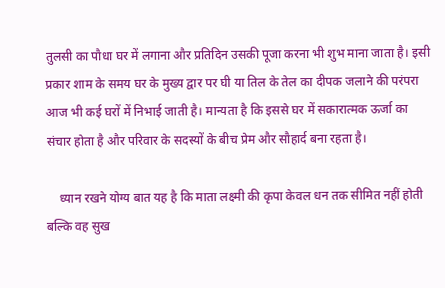तुलसी का पौधा घर में लगाना और प्रतिदिन उसकी पूजा करना भी शुभ माना जाता है। इसी प्रकार शाम के समय घर के मुख्य द्वार पर घी या तिल के तेल का दीपक जलाने की परंपरा आज भी कई घरों में निभाई जाती है। मान्यता है कि इससे घर में सकारात्मक ऊर्जा का संचार होता है और परिवार के सदस्यों के बीच प्रेम और सौहार्द बना रहता है।

    ध्यान रखने योग्य बात यह है कि माता लक्ष्मी की कृपा केवल धन तक सीमित नहीं होती बल्कि वह सुख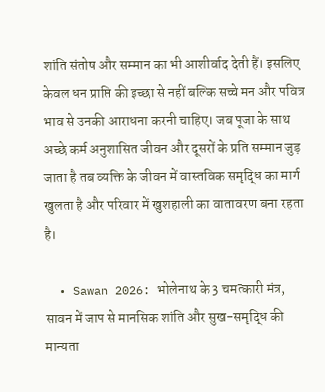शांति संतोष और सम्मान का भी आशीर्वाद देती हैं। इसलिए केवल धन प्राप्ति की इच्छा से नहीं बल्कि सच्चे मन और पवित्र भाव से उनकी आराधना करनी चाहिए। जब पूजा के साथ अच्छे कर्म अनुशासित जीवन और दूसरों के प्रति सम्मान जुड़ जाता है तब व्यक्ति के जीवन में वास्तविक समृद्धि का मार्ग खुलता है और परिवार में खुशहाली का वातावरण बना रहता है।

  • Sawan 2026: भोलेनाथ के 3 चमत्कारी मंत्र, सावन में जाप से मानसिक शांति और सुख-समृद्धि की मान्यता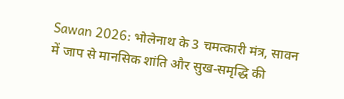Sawan 2026: भोलेनाथ के 3 चमत्कारी मंत्र, सावन में जाप से मानसिक शांति और सुख-समृद्धि की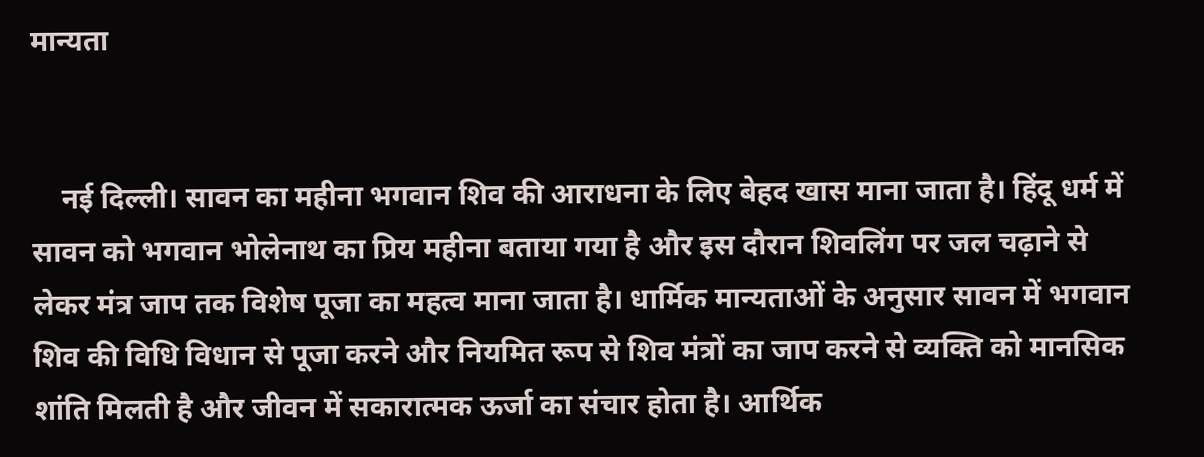मान्यता


    नई दिल्ली। सावन का महीना भगवान शिव की आराधना के लिए बेहद खास माना जाता है। हिंदू धर्म में सावन को भगवान भोलेनाथ का प्रिय महीना बताया गया है और इस दौरान शिवलिंग पर जल चढ़ाने से लेकर मंत्र जाप तक विशेष पूजा का महत्व माना जाता है। धार्मिक मान्यताओं के अनुसार सावन में भगवान शिव की विधि विधान से पूजा करने और नियमित रूप से शिव मंत्रों का जाप करने से व्यक्ति को मानसिक शांति मिलती है और जीवन में सकारात्मक ऊर्जा का संचार होता है। आर्थिक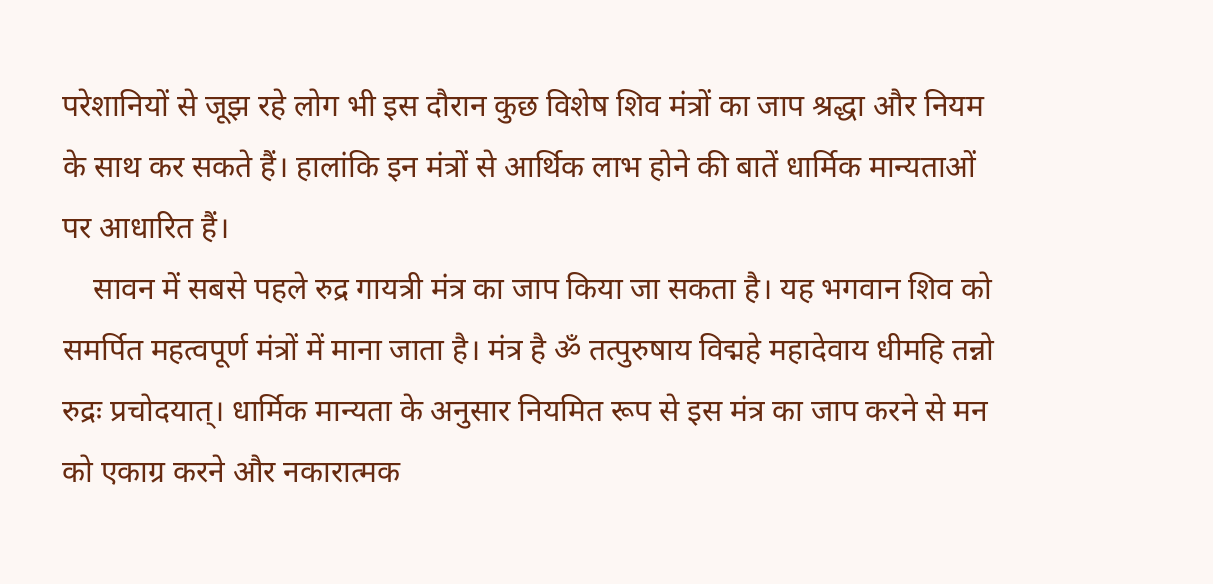परेशानियों से जूझ रहे लोग भी इस दौरान कुछ विशेष शिव मंत्रों का जाप श्रद्धा और नियम के साथ कर सकते हैं। हालांकि इन मंत्रों से आर्थिक लाभ होने की बातें धार्मिक मान्यताओं पर आधारित हैं।
    सावन में सबसे पहले रुद्र गायत्री मंत्र का जाप किया जा सकता है। यह भगवान शिव को समर्पित महत्वपूर्ण मंत्रों में माना जाता है। मंत्र है ॐ तत्पुरुषाय विद्महे महादेवाय धीमहि तन्नो रुद्रः प्रचोदयात्। धार्मिक मान्यता के अनुसार नियमित रूप से इस मंत्र का जाप करने से मन को एकाग्र करने और नकारात्मक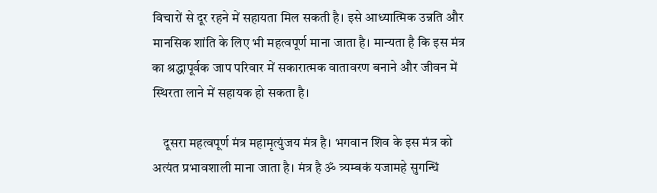विचारों से दूर रहने में सहायता मिल सकती है। इसे आध्यात्मिक उन्नति और मानसिक शांति के लिए भी महत्वपूर्ण माना जाता है। मान्यता है कि इस मंत्र का श्रद्धापूर्वक जाप परिवार में सकारात्मक वातावरण बनाने और जीवन में स्थिरता लाने में सहायक हो सकता है।

    दूसरा महत्वपूर्ण मंत्र महामृत्युंजय मंत्र है। भगवान शिव के इस मंत्र को अत्यंत प्रभावशाली माना जाता है। मंत्र है ॐ त्र्यम्बकं यजामहे सुगन्धिं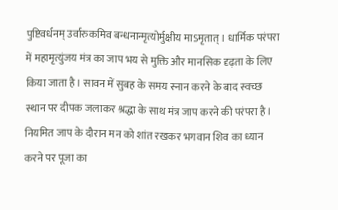पुष्टिवर्धनम् उर्वारुकमिव बन्धनान्मृत्योर्मुक्षीय माऽमृतात्। धार्मिक परंपरा में महामृत्युंजय मंत्र का जाप भय से मुक्ति और मानसिक दृढ़ता के लिए किया जाता है। सावन में सुबह के समय स्नान करने के बाद स्वच्छ स्थान पर दीपक जलाकर श्रद्धा के साथ मंत्र जाप करने की परंपरा है। नियमित जाप के दौरान मन को शांत रखकर भगवान शिव का ध्यान करने पर पूजा का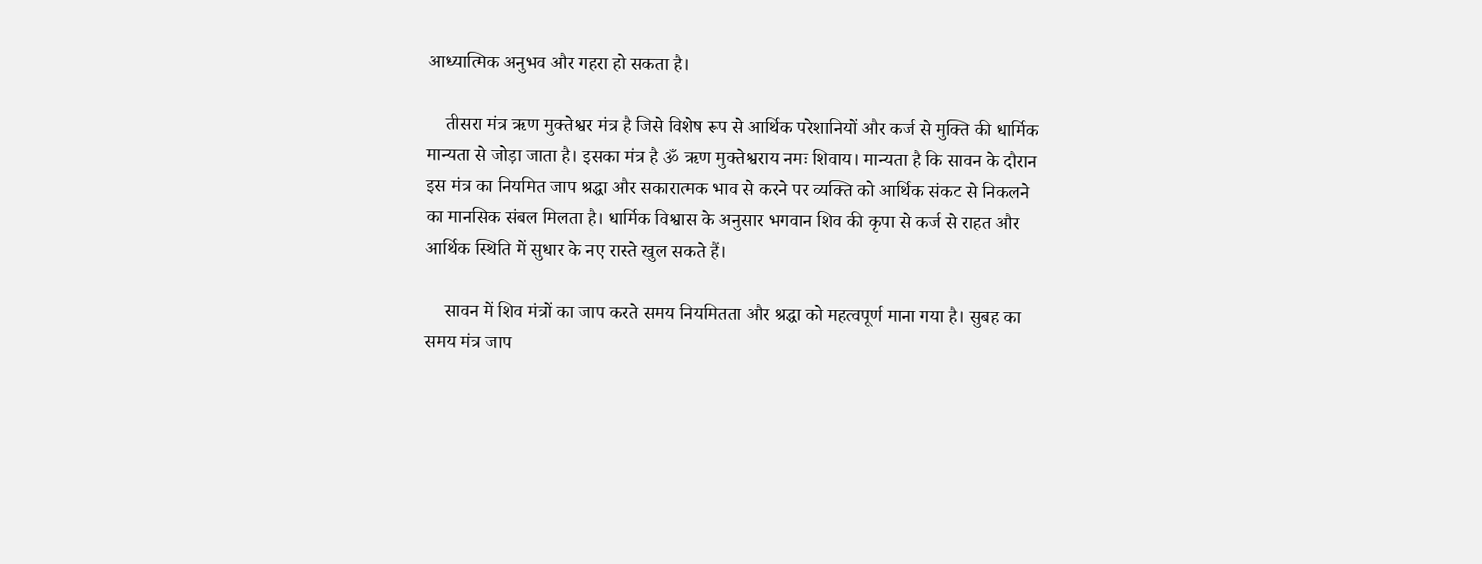आध्यात्मिक अनुभव और गहरा हो सकता है।

    तीसरा मंत्र ऋण मुक्तेश्वर मंत्र है जिसे विशेष रूप से आर्थिक परेशानियों और कर्ज से मुक्ति की धार्मिक मान्यता से जोड़ा जाता है। इसका मंत्र है ॐ ऋण मुक्तेश्वराय नमः शिवाय। मान्यता है कि सावन के दौरान इस मंत्र का नियमित जाप श्रद्धा और सकारात्मक भाव से करने पर व्यक्ति को आर्थिक संकट से निकलने का मानसिक संबल मिलता है। धार्मिक विश्वास के अनुसार भगवान शिव की कृपा से कर्ज से राहत और आर्थिक स्थिति में सुधार के नए रास्ते खुल सकते हैं।

    सावन में शिव मंत्रों का जाप करते समय नियमितता और श्रद्धा को महत्वपूर्ण माना गया है। सुबह का समय मंत्र जाप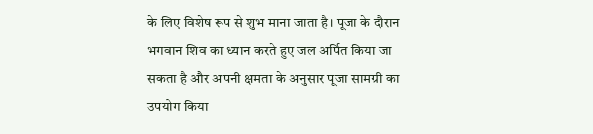के लिए विशेष रूप से शुभ माना जाता है। पूजा के दौरान भगवान शिव का ध्यान करते हुए जल अर्पित किया जा सकता है और अपनी क्षमता के अनुसार पूजा सामग्री का उपयोग किया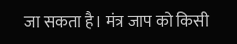जा सकता है। मंत्र जाप को किसी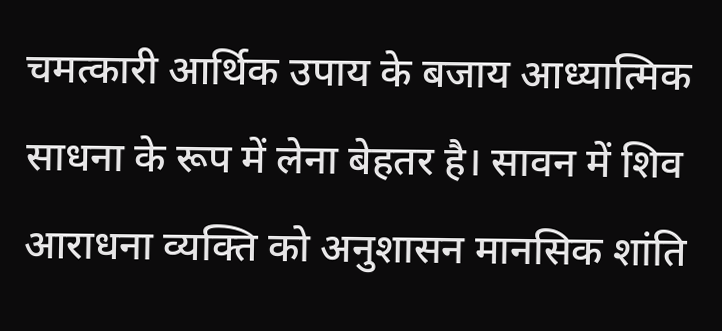चमत्कारी आर्थिक उपाय के बजाय आध्यात्मिक साधना के रूप में लेना बेहतर है। सावन में शिव आराधना व्यक्ति को अनुशासन मानसिक शांति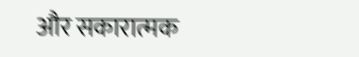और सकारात्मक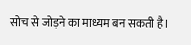सोच से जोड़ने का माध्यम बन सकती है।